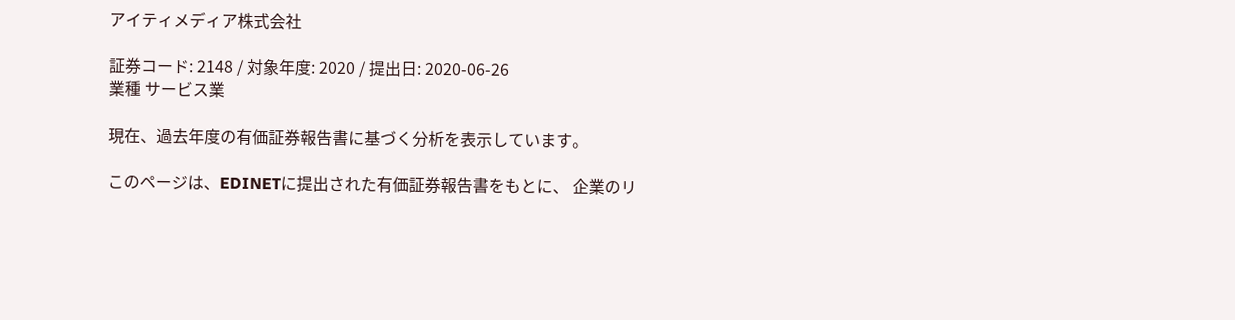アイティメディア株式会社

証券コード: 2148 / 対象年度: 2020 / 提出日: 2020-06-26
業種 サービス業

現在、過去年度の有価証券報告書に基づく分析を表示しています。

このページは、EDINETに提出された有価証券報告書をもとに、 企業のリ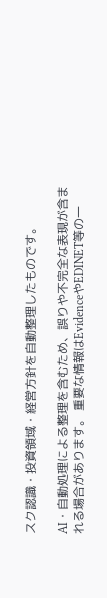スク認識・投資領域・経営方針を自動整理したものです。

AI・自動処理による整理を含むため、誤りや不完全な表現が含まれる場合があります。 重要な情報はEvidenceやEDINET等の一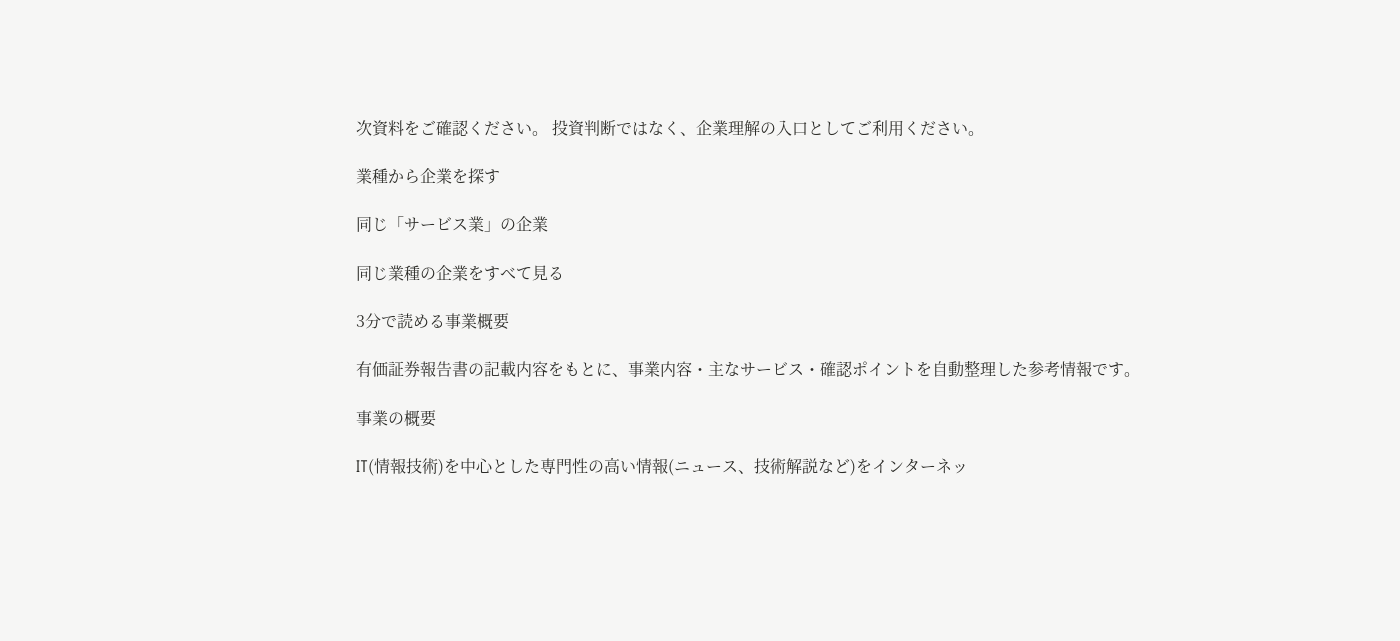次資料をご確認ください。 投資判断ではなく、企業理解の入口としてご利用ください。

業種から企業を探す

同じ「サービス業」の企業

同じ業種の企業をすべて見る

3分で読める事業概要

有価証券報告書の記載内容をもとに、事業内容・主なサービス・確認ポイントを自動整理した参考情報です。

事業の概要

IT(情報技術)を中心とした専門性の高い情報(ニュース、技術解説など)をインターネッ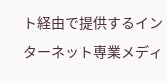ト経由で提供するインターネット専業メディ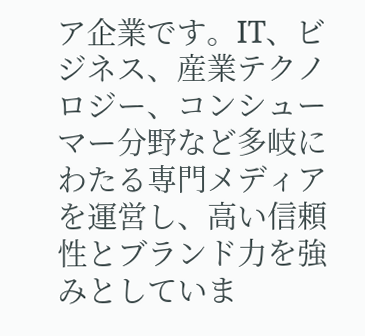ア企業です。IT、ビジネス、産業テクノロジー、コンシューマー分野など多岐にわたる専門メディアを運営し、高い信頼性とブランド力を強みとしていま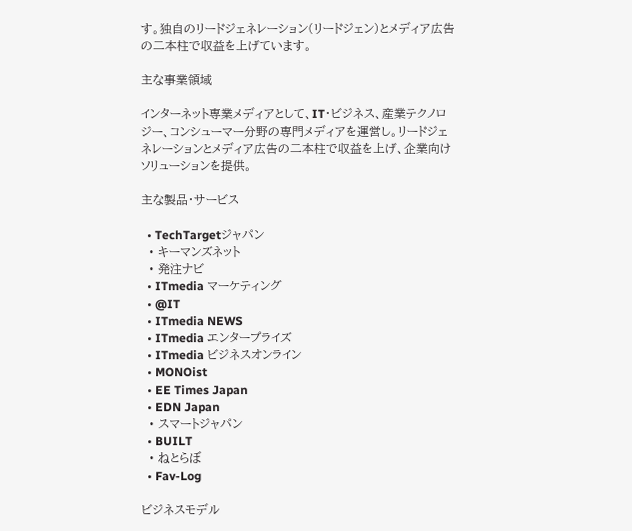す。独自のリードジェネレーション(リードジェン)とメディア広告の二本柱で収益を上げています。

主な事業領域

インターネット専業メディアとして、IT・ビジネス、産業テクノロジー、コンシューマー分野の専門メディアを運営し。リードジェネレーションとメディア広告の二本柱で収益を上げ、企業向けソリューションを提供。

主な製品・サービス

  • TechTargetジャパン
  • キーマンズネット
  • 発注ナビ
  • ITmedia マーケティング
  • @IT
  • ITmedia NEWS
  • ITmedia エンタープライズ
  • ITmedia ビジネスオンライン
  • MONOist
  • EE Times Japan
  • EDN Japan
  • スマートジャパン
  • BUILT
  • ねとらぼ
  • Fav-Log

ビジネスモデル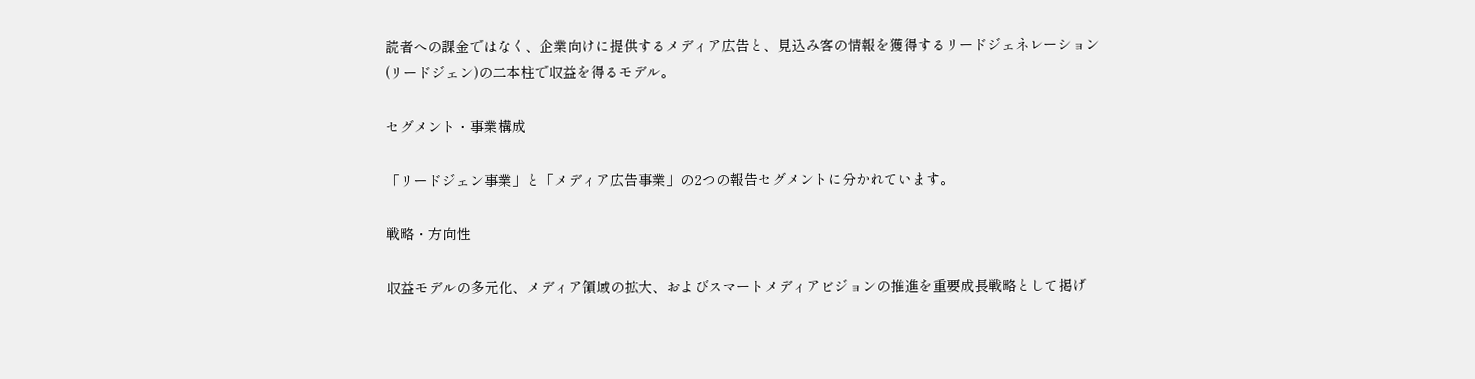読者への課金ではなく、企業向けに提供するメディア広告と、見込み客の情報を獲得するリードジェネレーション(リードジェン)の二本柱で収益を得るモデル。

セグメント・事業構成

「リードジェン事業」と「メディア広告事業」の2つの報告セグメントに分かれています。

戦略・方向性

収益モデルの多元化、メディア領域の拡大、およびスマートメディアビジョンの推進を重要成長戦略として掲げ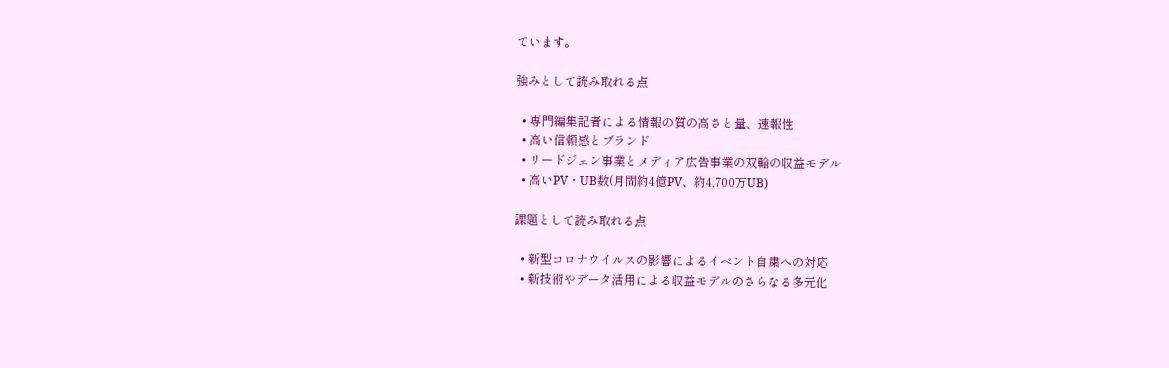ています。

強みとして読み取れる点

  • 専門編集記者による情報の質の高さと量、速報性
  • 高い信頼感とブランド
  • リードジェン事業とメディア広告事業の双輪の収益モデル
  • 高いPV・UB数(月間約4億PV、約4,700万UB)

課題として読み取れる点

  • 新型コロナウイルスの影響によるイベント自粛への対応
  • 新技術やデータ活用による収益モデルのさらなる多元化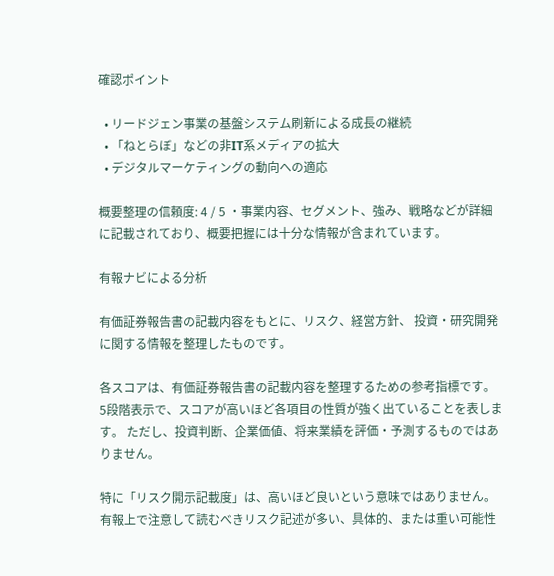確認ポイント

  • リードジェン事業の基盤システム刷新による成長の継続
  • 「ねとらぼ」などの非IT系メディアの拡大
  • デジタルマーケティングの動向への適応

概要整理の信頼度: 4 / 5 ・事業内容、セグメント、強み、戦略などが詳細に記載されており、概要把握には十分な情報が含まれています。

有報ナビによる分析

有価証券報告書の記載内容をもとに、リスク、経営方針、 投資・研究開発に関する情報を整理したものです。

各スコアは、有価証券報告書の記載内容を整理するための参考指標です。 5段階表示で、スコアが高いほど各項目の性質が強く出ていることを表します。 ただし、投資判断、企業価値、将来業績を評価・予測するものではありません。

特に「リスク開示記載度」は、高いほど良いという意味ではありません。 有報上で注意して読むべきリスク記述が多い、具体的、または重い可能性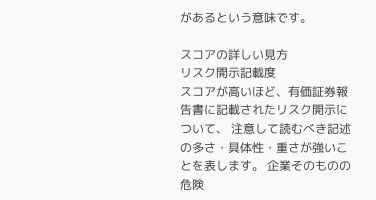があるという意味です。

スコアの詳しい見方
リスク開示記載度
スコアが高いほど、有価証券報告書に記載されたリスク開示について、 注意して読むべき記述の多さ・具体性・重さが強いことを表します。 企業そのものの危険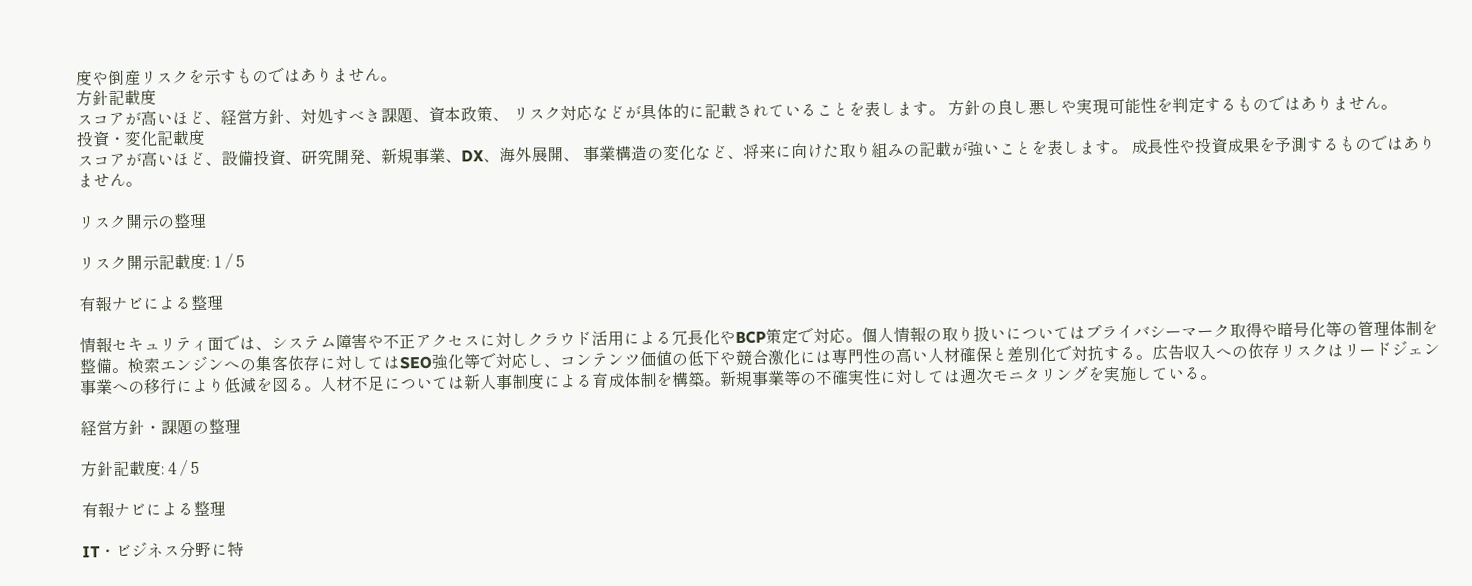度や倒産リスクを示すものではありません。
方針記載度
スコアが高いほど、経営方針、対処すべき課題、資本政策、 リスク対応などが具体的に記載されていることを表します。 方針の良し悪しや実現可能性を判定するものではありません。
投資・変化記載度
スコアが高いほど、設備投資、研究開発、新規事業、DX、海外展開、 事業構造の変化など、将来に向けた取り組みの記載が強いことを表します。 成長性や投資成果を予測するものではありません。

リスク開示の整理

リスク開示記載度: 1 / 5

有報ナビによる整理

情報セキュリティ面では、システム障害や不正アクセスに対しクラウド活用による冗長化やBCP策定で対応。個人情報の取り扱いについてはプライバシーマーク取得や暗号化等の管理体制を整備。検索エンジンへの集客依存に対してはSEO強化等で対応し、コンテンツ価値の低下や競合激化には専門性の高い人材確保と差別化で対抗する。広告収入への依存リスクはリードジェン事業への移行により低減を図る。人材不足については新人事制度による育成体制を構築。新規事業等の不確実性に対しては週次モニタリングを実施している。

経営方針・課題の整理

方針記載度: 4 / 5

有報ナビによる整理

IT・ビジネス分野に特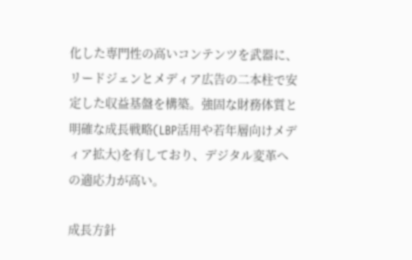化した専門性の高いコンテンツを武器に、リードジェンとメディア広告の二本柱で安定した収益基盤を構築。強固な財務体質と明確な成長戦略(LBP活用や若年層向けメディア拡大)を有しており、デジタル変革への適応力が高い。

成長方針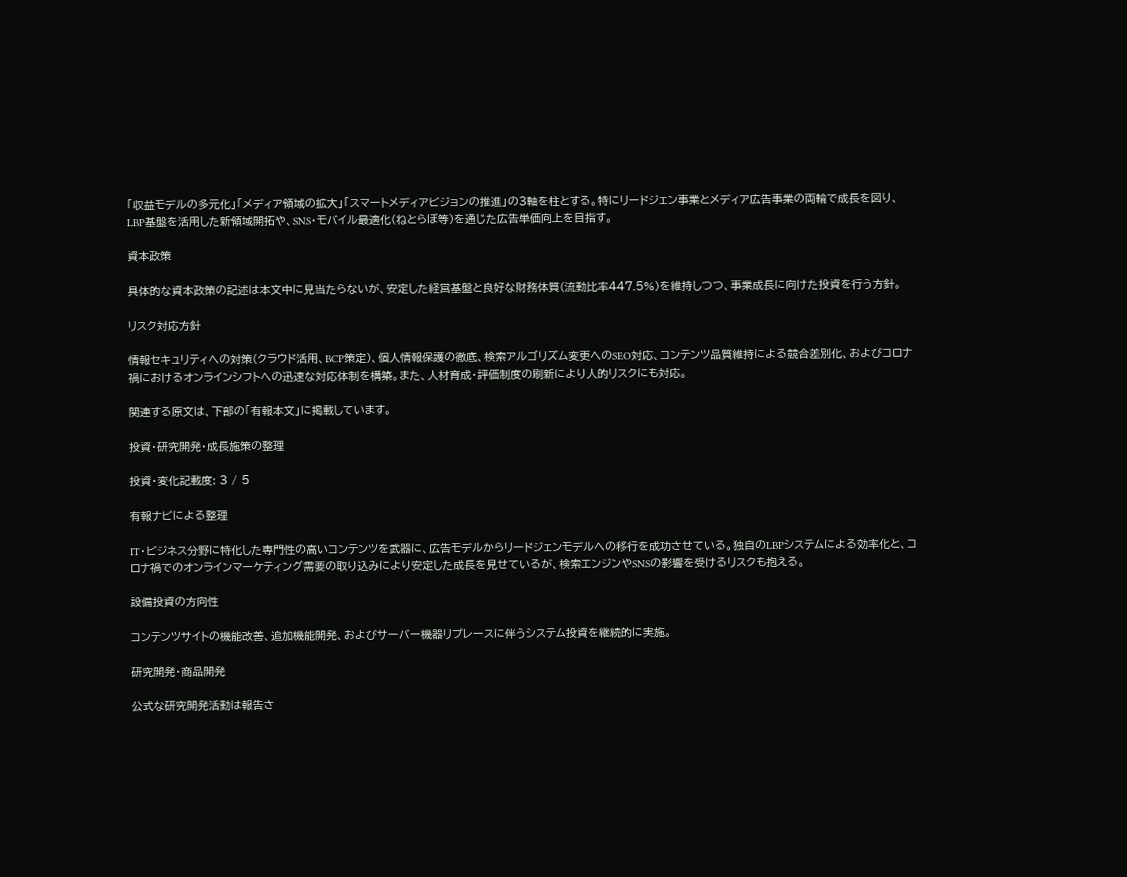「収益モデルの多元化」「メディア領域の拡大」「スマートメディアビジョンの推進」の3軸を柱とする。特にリードジェン事業とメディア広告事業の両輪で成長を図り、LBP基盤を活用した新領域開拓や、SNS・モバイル最適化(ねとらぼ等)を通じた広告単価向上を目指す。

資本政策

具体的な資本政策の記述は本文中に見当たらないが、安定した経営基盤と良好な財務体質(流動比率447.5%)を維持しつつ、事業成長に向けた投資を行う方針。

リスク対応方針

情報セキュリティへの対策(クラウド活用、BCP策定)、個人情報保護の徹底、検索アルゴリズム変更へのSEO対応、コンテンツ品質維持による競合差別化、およびコロナ禍におけるオンラインシフトへの迅速な対応体制を構築。また、人材育成・評価制度の刷新により人的リスクにも対応。

関連する原文は、下部の「有報本文」に掲載しています。

投資・研究開発・成長施策の整理

投資・変化記載度: 3 / 5

有報ナビによる整理

IT・ビジネス分野に特化した専門性の高いコンテンツを武器に、広告モデルからリードジェンモデルへの移行を成功させている。独自のLBPシステムによる効率化と、コロナ禍でのオンラインマーケティング需要の取り込みにより安定した成長を見せているが、検索エンジンやSNSの影響を受けるリスクも抱える。

設備投資の方向性

コンテンツサイトの機能改善、追加機能開発、およびサーバー機器リプレースに伴うシステム投資を継続的に実施。

研究開発・商品開発

公式な研究開発活動は報告さ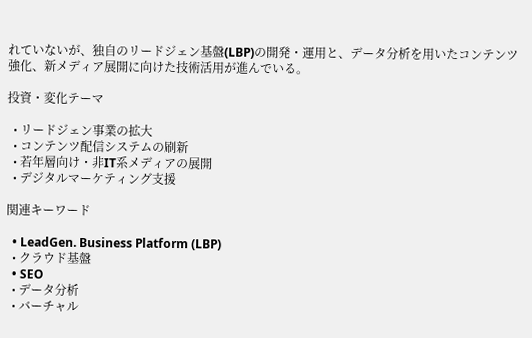れていないが、独自のリードジェン基盤(LBP)の開発・運用と、データ分析を用いたコンテンツ強化、新メディア展開に向けた技術活用が進んでいる。

投資・変化テーマ

  • リードジェン事業の拡大
  • コンテンツ配信システムの刷新
  • 若年層向け・非IT系メディアの展開
  • デジタルマーケティング支援

関連キーワード

  • LeadGen. Business Platform (LBP)
  • クラウド基盤
  • SEO
  • データ分析
  • バーチャル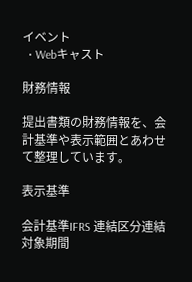イベント
  • Webキャスト

財務情報

提出書類の財務情報を、会計基準や表示範囲とあわせて整理しています。

表示基準

会計基準IFRS 連結区分連結 対象期間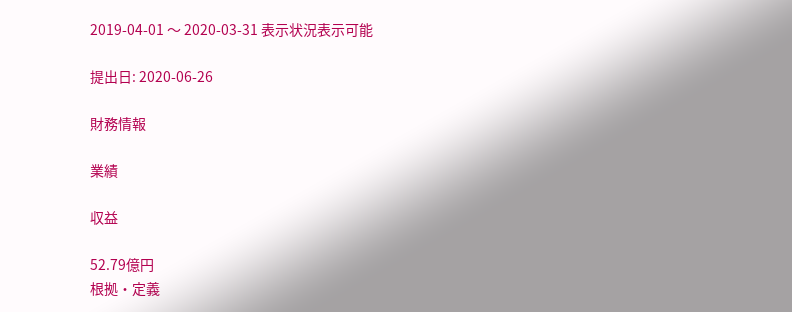2019-04-01 〜 2020-03-31 表示状況表示可能

提出日: 2020-06-26

財務情報

業績

収益

52.79億円
根拠・定義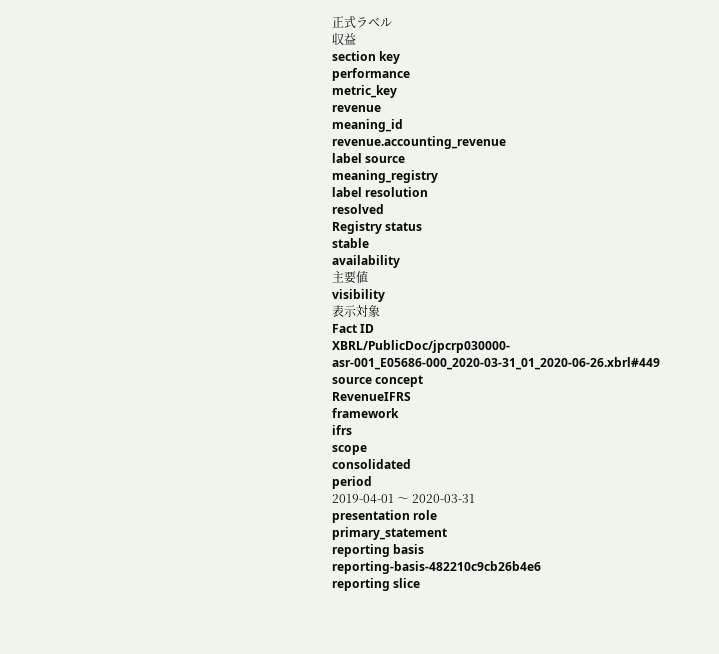正式ラベル
収益
section key
performance
metric_key
revenue
meaning_id
revenue.accounting_revenue
label source
meaning_registry
label resolution
resolved
Registry status
stable
availability
主要値
visibility
表示対象
Fact ID
XBRL/PublicDoc/jpcrp030000-asr-001_E05686-000_2020-03-31_01_2020-06-26.xbrl#449
source concept
RevenueIFRS
framework
ifrs
scope
consolidated
period
2019-04-01 〜 2020-03-31
presentation role
primary_statement
reporting basis
reporting-basis-482210c9cb26b4e6
reporting slice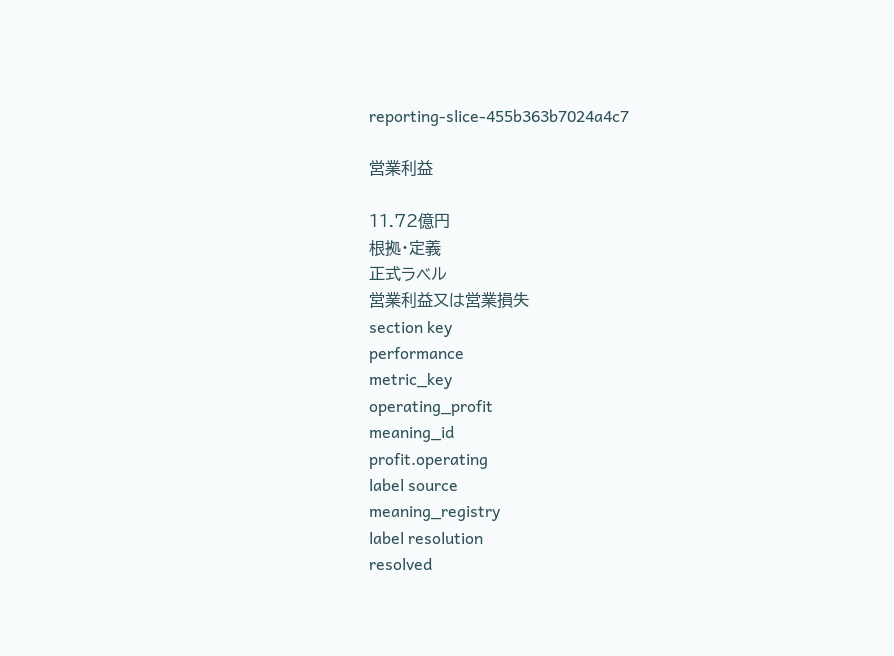reporting-slice-455b363b7024a4c7

営業利益

11.72億円
根拠・定義
正式ラベル
営業利益又は営業損失
section key
performance
metric_key
operating_profit
meaning_id
profit.operating
label source
meaning_registry
label resolution
resolved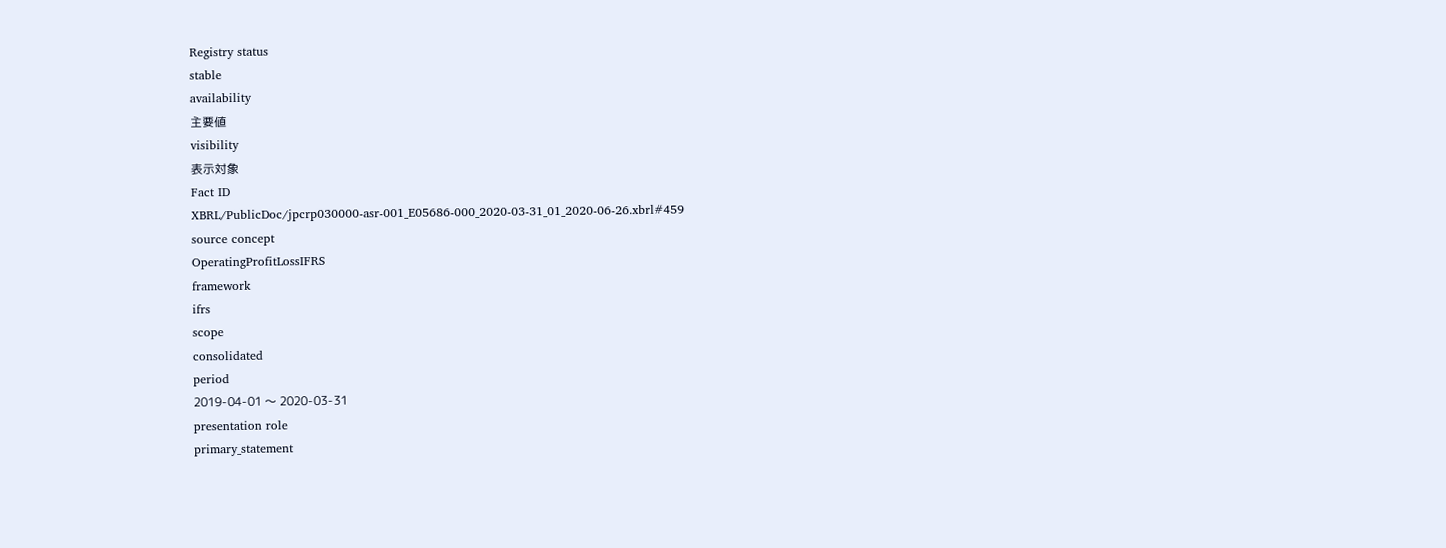Registry status
stable
availability
主要値
visibility
表示対象
Fact ID
XBRL/PublicDoc/jpcrp030000-asr-001_E05686-000_2020-03-31_01_2020-06-26.xbrl#459
source concept
OperatingProfitLossIFRS
framework
ifrs
scope
consolidated
period
2019-04-01 〜 2020-03-31
presentation role
primary_statement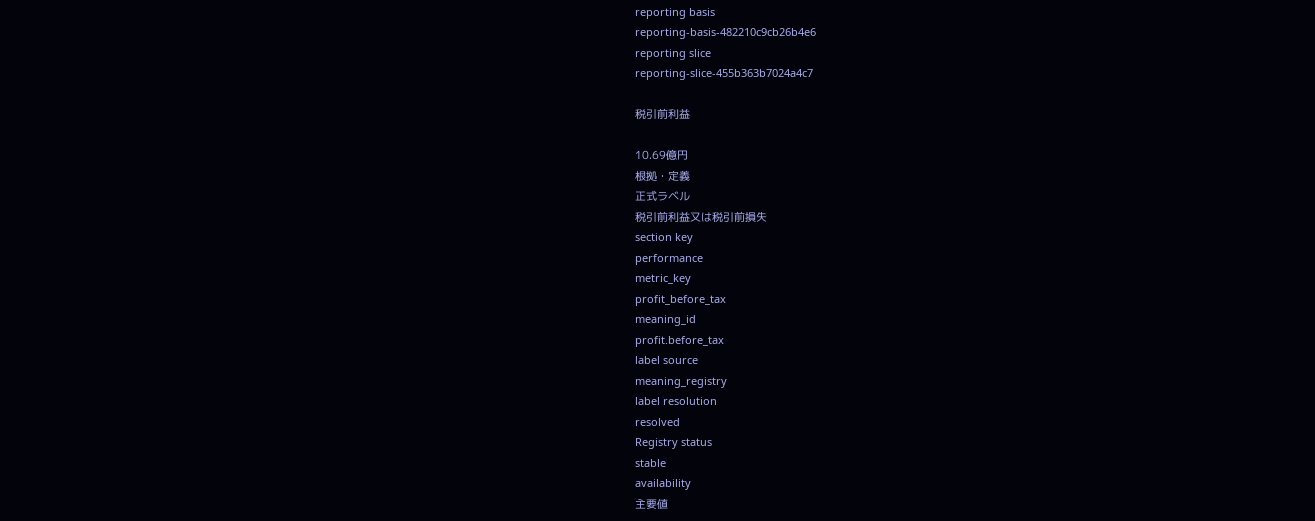reporting basis
reporting-basis-482210c9cb26b4e6
reporting slice
reporting-slice-455b363b7024a4c7

税引前利益

10.69億円
根拠・定義
正式ラベル
税引前利益又は税引前損失
section key
performance
metric_key
profit_before_tax
meaning_id
profit.before_tax
label source
meaning_registry
label resolution
resolved
Registry status
stable
availability
主要値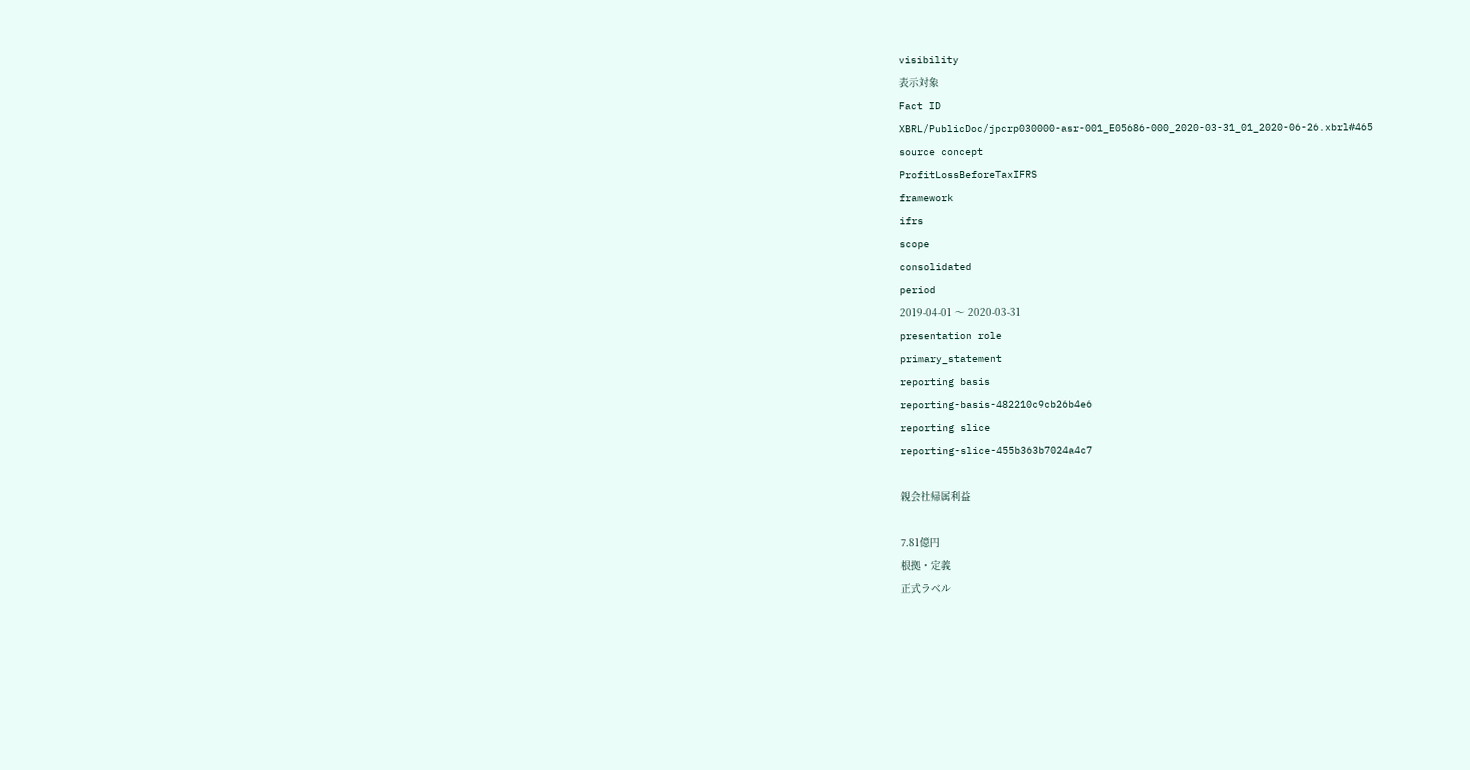visibility
表示対象
Fact ID
XBRL/PublicDoc/jpcrp030000-asr-001_E05686-000_2020-03-31_01_2020-06-26.xbrl#465
source concept
ProfitLossBeforeTaxIFRS
framework
ifrs
scope
consolidated
period
2019-04-01 〜 2020-03-31
presentation role
primary_statement
reporting basis
reporting-basis-482210c9cb26b4e6
reporting slice
reporting-slice-455b363b7024a4c7

親会社帰属利益

7.81億円
根拠・定義
正式ラベル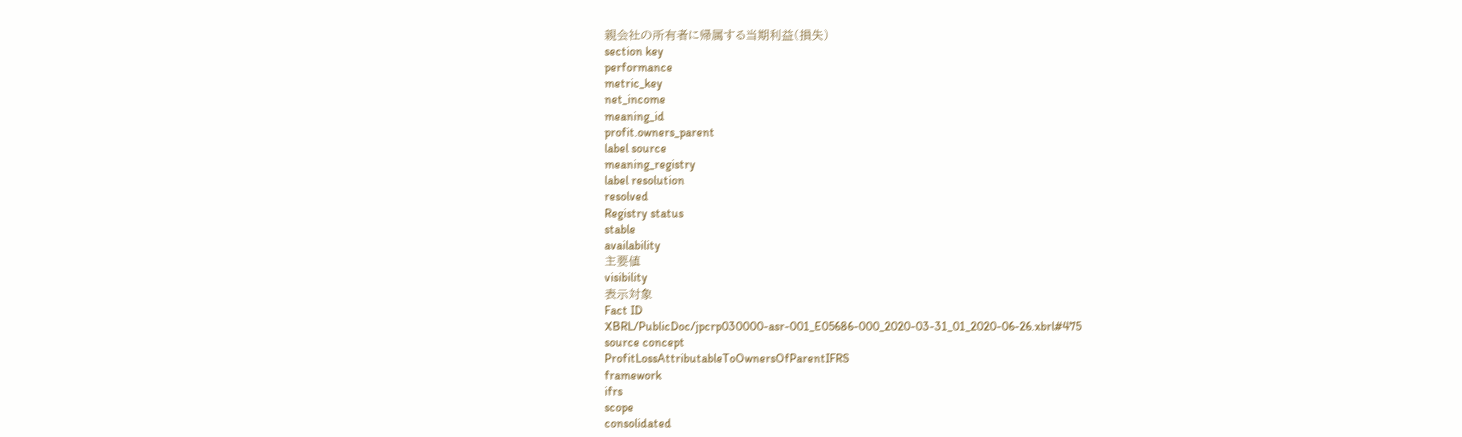親会社の所有者に帰属する当期利益(損失)
section key
performance
metric_key
net_income
meaning_id
profit.owners_parent
label source
meaning_registry
label resolution
resolved
Registry status
stable
availability
主要値
visibility
表示対象
Fact ID
XBRL/PublicDoc/jpcrp030000-asr-001_E05686-000_2020-03-31_01_2020-06-26.xbrl#475
source concept
ProfitLossAttributableToOwnersOfParentIFRS
framework
ifrs
scope
consolidated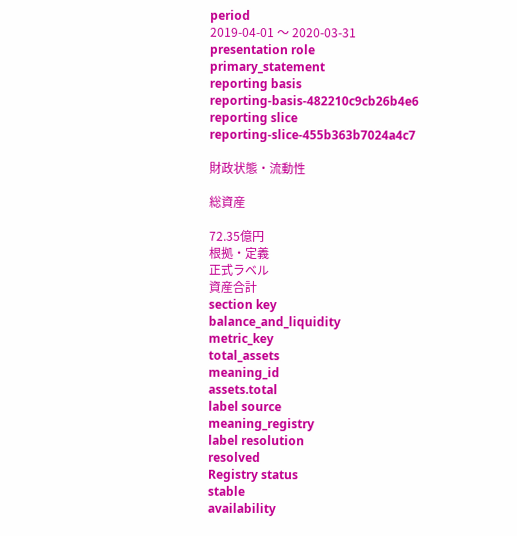period
2019-04-01 〜 2020-03-31
presentation role
primary_statement
reporting basis
reporting-basis-482210c9cb26b4e6
reporting slice
reporting-slice-455b363b7024a4c7

財政状態・流動性

総資産

72.35億円
根拠・定義
正式ラベル
資産合計
section key
balance_and_liquidity
metric_key
total_assets
meaning_id
assets.total
label source
meaning_registry
label resolution
resolved
Registry status
stable
availability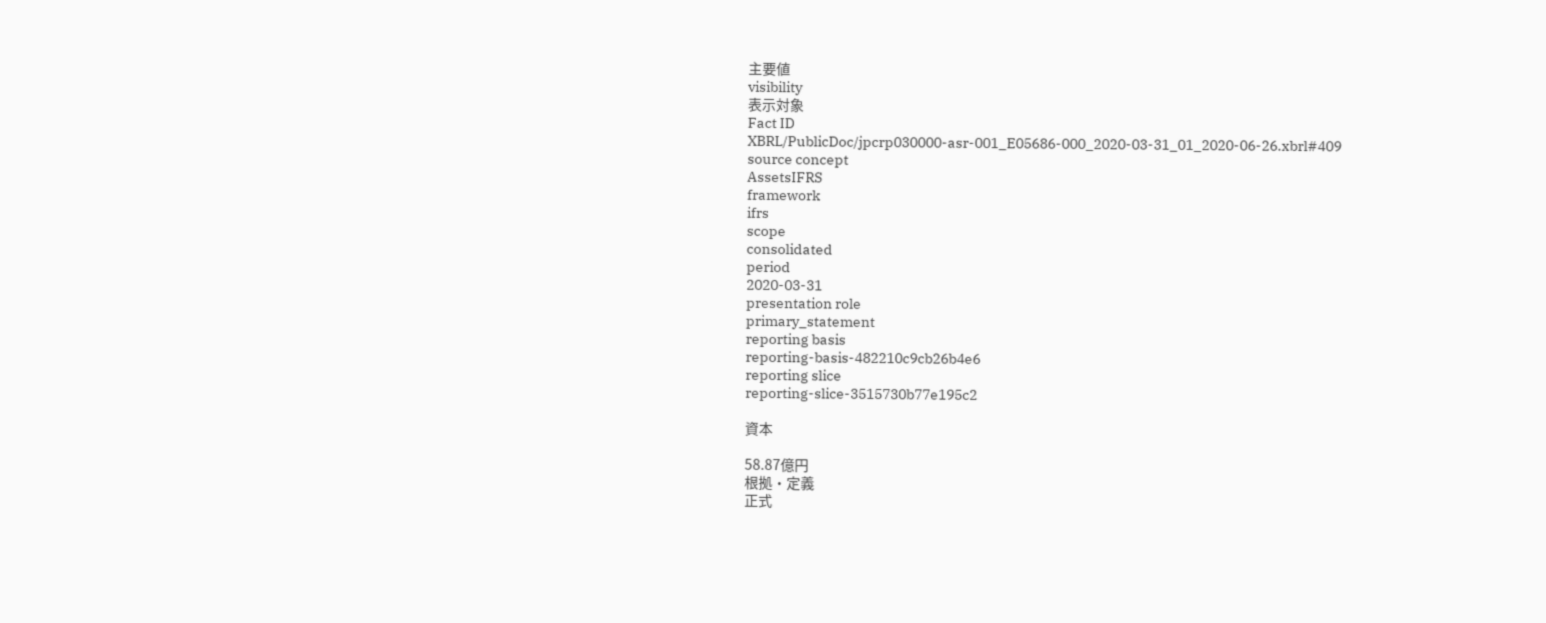主要値
visibility
表示対象
Fact ID
XBRL/PublicDoc/jpcrp030000-asr-001_E05686-000_2020-03-31_01_2020-06-26.xbrl#409
source concept
AssetsIFRS
framework
ifrs
scope
consolidated
period
2020-03-31
presentation role
primary_statement
reporting basis
reporting-basis-482210c9cb26b4e6
reporting slice
reporting-slice-3515730b77e195c2

資本

58.87億円
根拠・定義
正式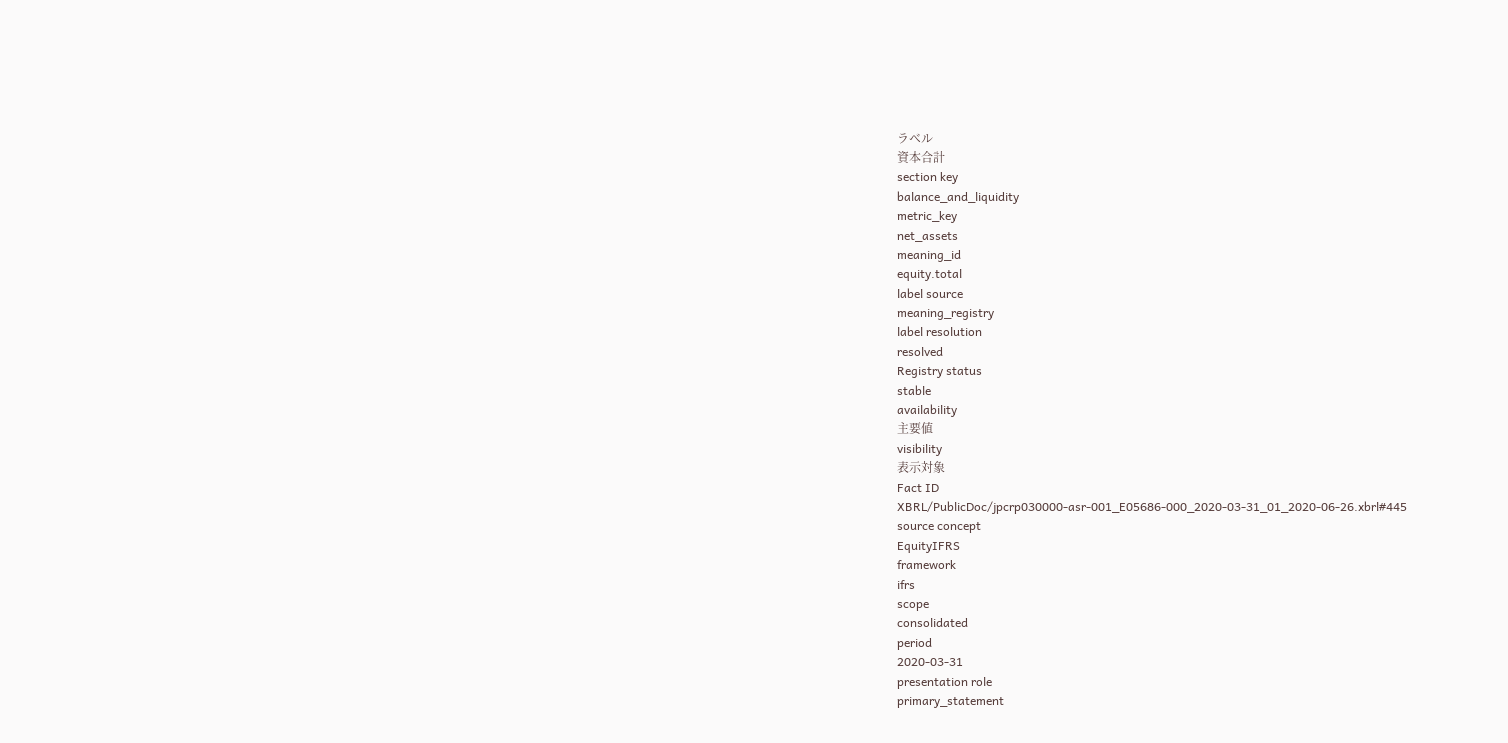ラベル
資本合計
section key
balance_and_liquidity
metric_key
net_assets
meaning_id
equity.total
label source
meaning_registry
label resolution
resolved
Registry status
stable
availability
主要値
visibility
表示対象
Fact ID
XBRL/PublicDoc/jpcrp030000-asr-001_E05686-000_2020-03-31_01_2020-06-26.xbrl#445
source concept
EquityIFRS
framework
ifrs
scope
consolidated
period
2020-03-31
presentation role
primary_statement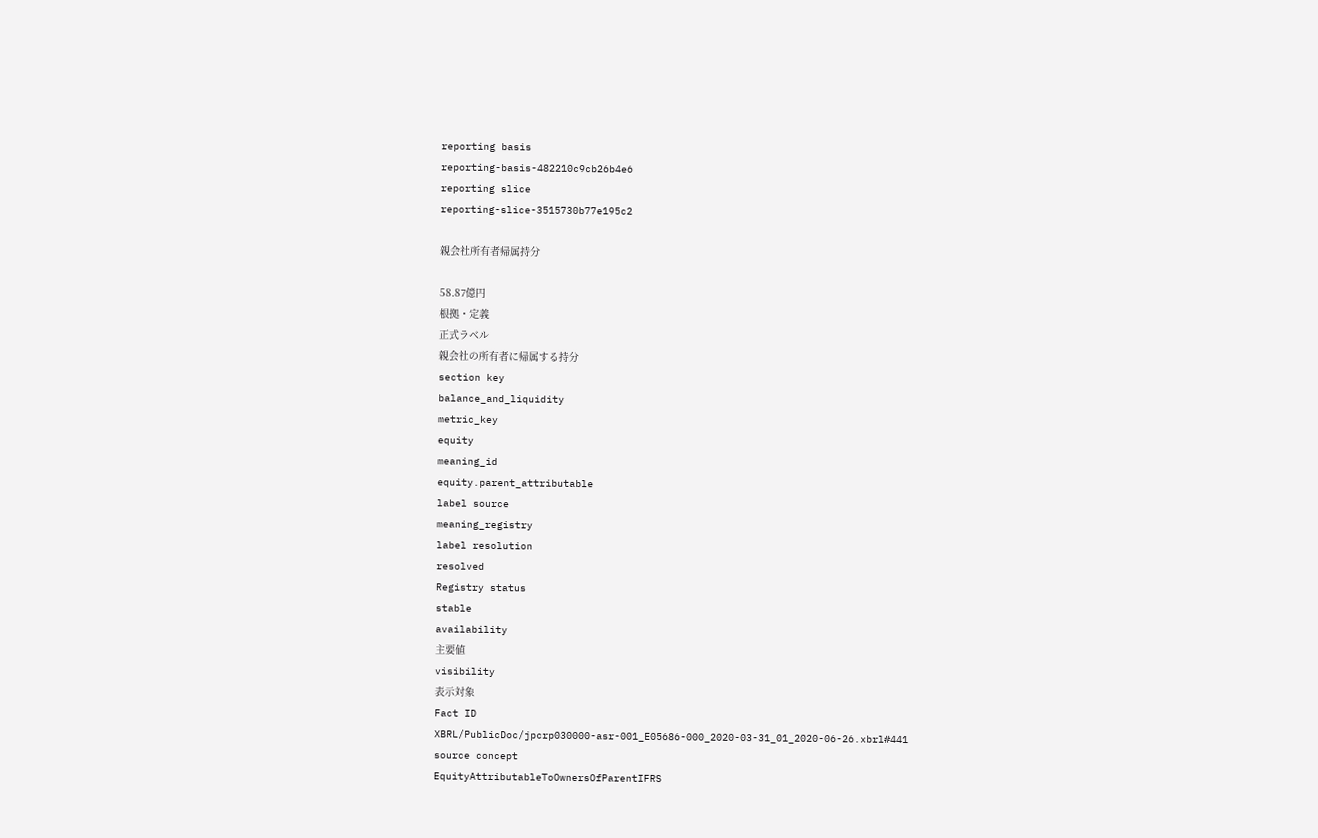reporting basis
reporting-basis-482210c9cb26b4e6
reporting slice
reporting-slice-3515730b77e195c2

親会社所有者帰属持分

58.87億円
根拠・定義
正式ラベル
親会社の所有者に帰属する持分
section key
balance_and_liquidity
metric_key
equity
meaning_id
equity.parent_attributable
label source
meaning_registry
label resolution
resolved
Registry status
stable
availability
主要値
visibility
表示対象
Fact ID
XBRL/PublicDoc/jpcrp030000-asr-001_E05686-000_2020-03-31_01_2020-06-26.xbrl#441
source concept
EquityAttributableToOwnersOfParentIFRS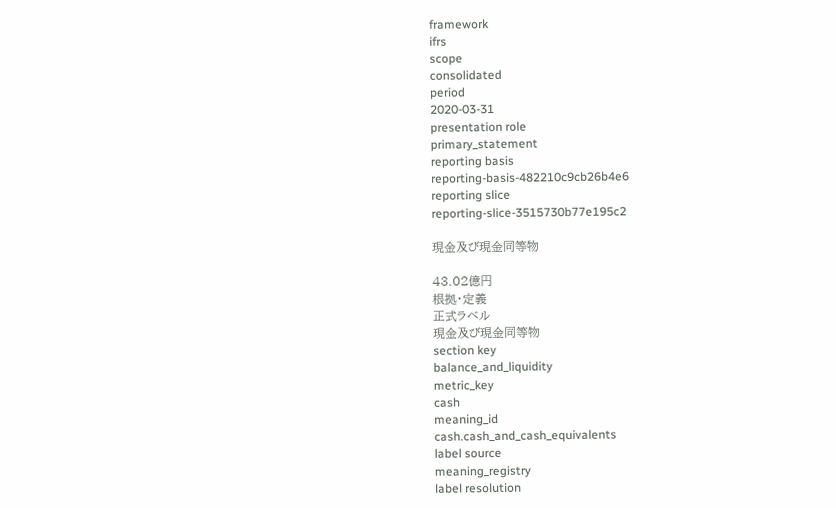framework
ifrs
scope
consolidated
period
2020-03-31
presentation role
primary_statement
reporting basis
reporting-basis-482210c9cb26b4e6
reporting slice
reporting-slice-3515730b77e195c2

現金及び現金同等物

43.02億円
根拠・定義
正式ラベル
現金及び現金同等物
section key
balance_and_liquidity
metric_key
cash
meaning_id
cash.cash_and_cash_equivalents
label source
meaning_registry
label resolution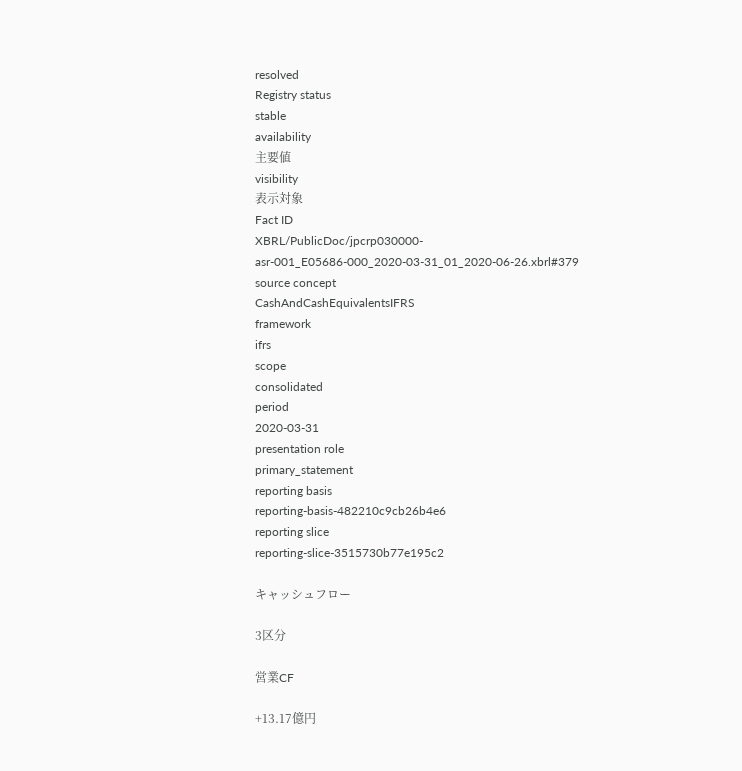resolved
Registry status
stable
availability
主要値
visibility
表示対象
Fact ID
XBRL/PublicDoc/jpcrp030000-asr-001_E05686-000_2020-03-31_01_2020-06-26.xbrl#379
source concept
CashAndCashEquivalentsIFRS
framework
ifrs
scope
consolidated
period
2020-03-31
presentation role
primary_statement
reporting basis
reporting-basis-482210c9cb26b4e6
reporting slice
reporting-slice-3515730b77e195c2

キャッシュフロー

3区分

営業CF

+13.17億円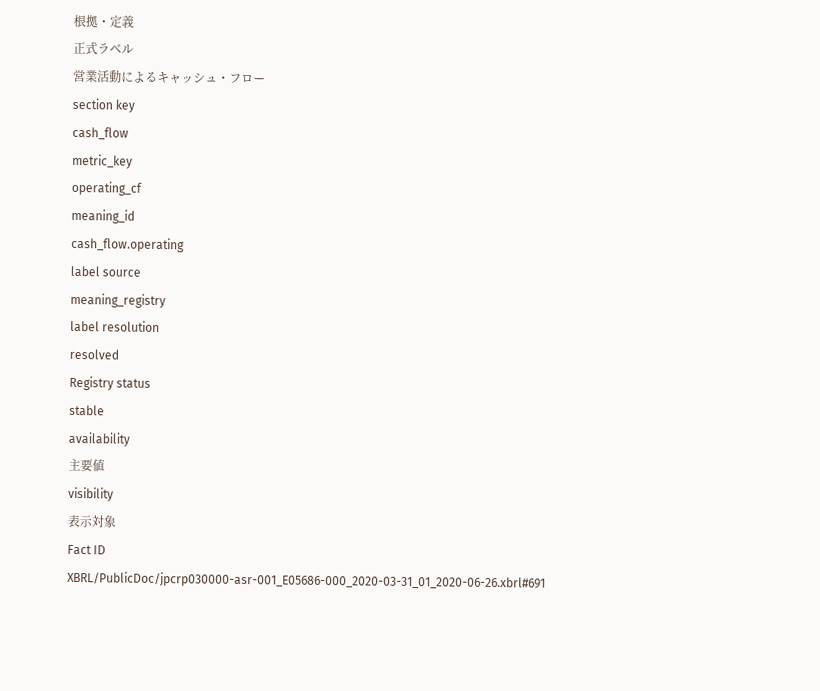根拠・定義
正式ラベル
営業活動によるキャッシュ・フロー
section key
cash_flow
metric_key
operating_cf
meaning_id
cash_flow.operating
label source
meaning_registry
label resolution
resolved
Registry status
stable
availability
主要値
visibility
表示対象
Fact ID
XBRL/PublicDoc/jpcrp030000-asr-001_E05686-000_2020-03-31_01_2020-06-26.xbrl#691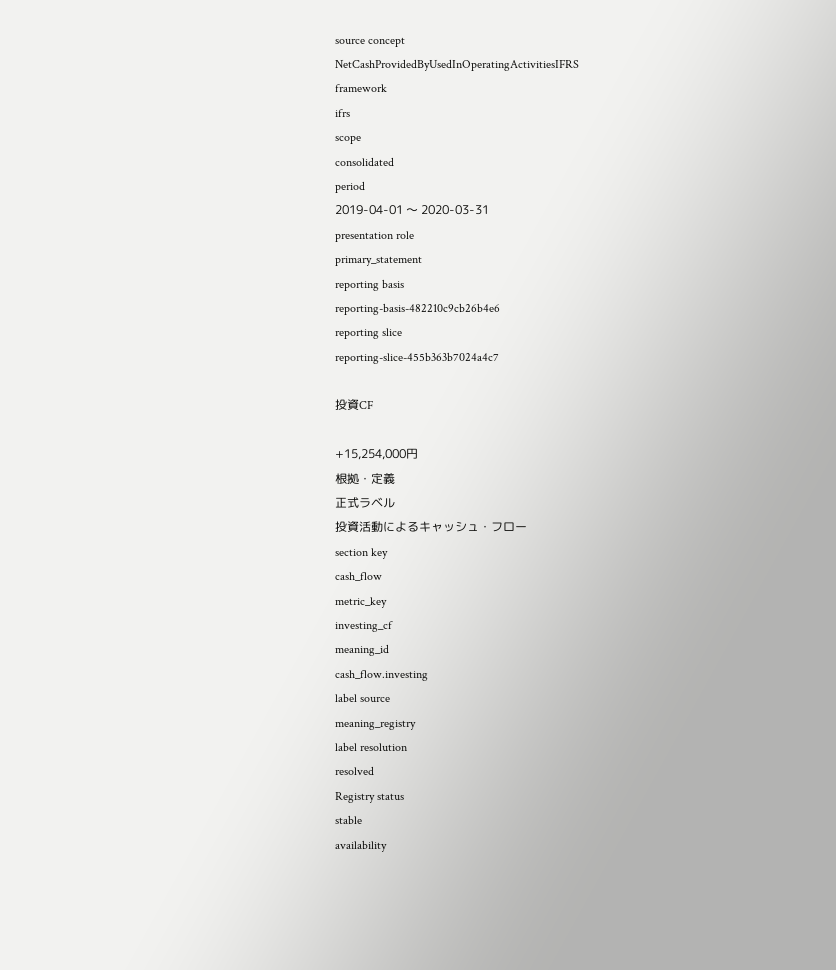source concept
NetCashProvidedByUsedInOperatingActivitiesIFRS
framework
ifrs
scope
consolidated
period
2019-04-01 〜 2020-03-31
presentation role
primary_statement
reporting basis
reporting-basis-482210c9cb26b4e6
reporting slice
reporting-slice-455b363b7024a4c7

投資CF

+15,254,000円
根拠・定義
正式ラベル
投資活動によるキャッシュ・フロー
section key
cash_flow
metric_key
investing_cf
meaning_id
cash_flow.investing
label source
meaning_registry
label resolution
resolved
Registry status
stable
availability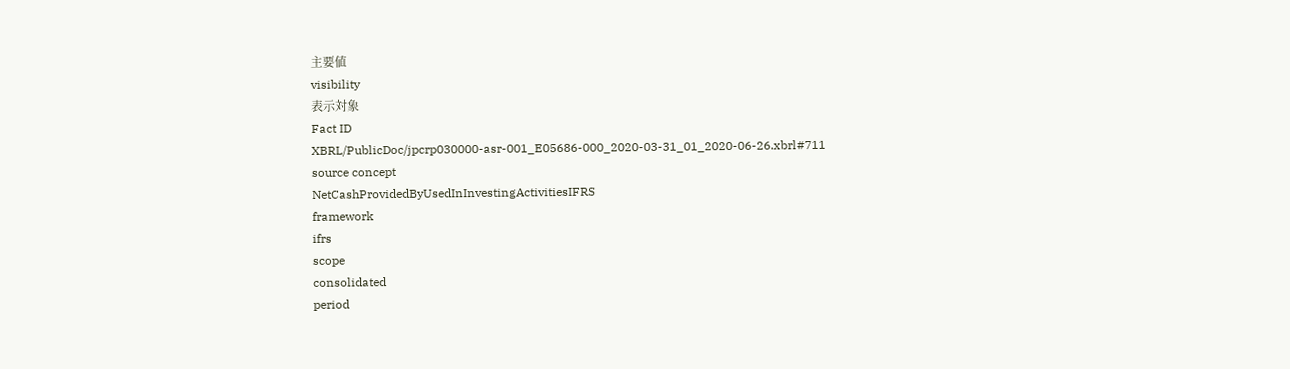主要値
visibility
表示対象
Fact ID
XBRL/PublicDoc/jpcrp030000-asr-001_E05686-000_2020-03-31_01_2020-06-26.xbrl#711
source concept
NetCashProvidedByUsedInInvestingActivitiesIFRS
framework
ifrs
scope
consolidated
period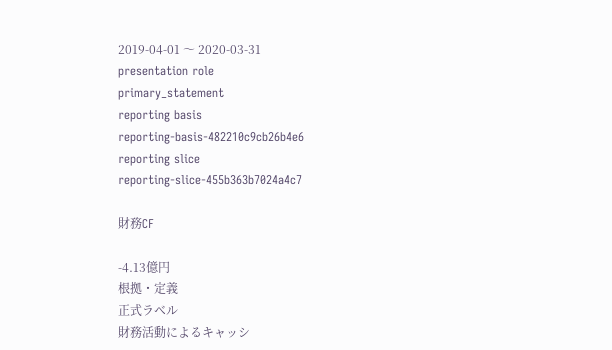2019-04-01 〜 2020-03-31
presentation role
primary_statement
reporting basis
reporting-basis-482210c9cb26b4e6
reporting slice
reporting-slice-455b363b7024a4c7

財務CF

-4.13億円
根拠・定義
正式ラベル
財務活動によるキャッシ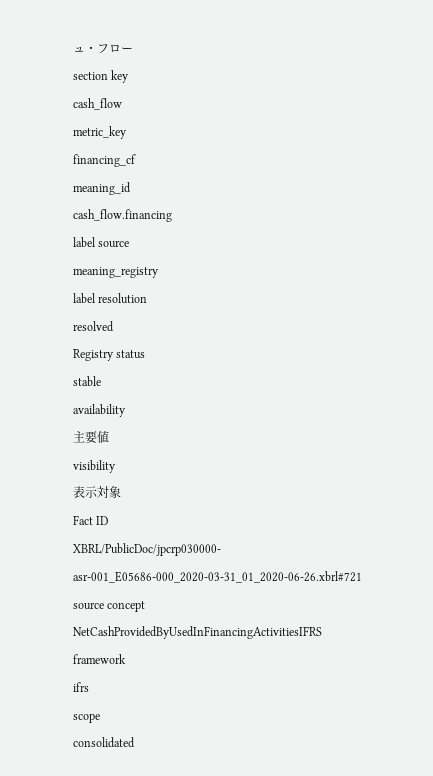ュ・フロー
section key
cash_flow
metric_key
financing_cf
meaning_id
cash_flow.financing
label source
meaning_registry
label resolution
resolved
Registry status
stable
availability
主要値
visibility
表示対象
Fact ID
XBRL/PublicDoc/jpcrp030000-asr-001_E05686-000_2020-03-31_01_2020-06-26.xbrl#721
source concept
NetCashProvidedByUsedInFinancingActivitiesIFRS
framework
ifrs
scope
consolidated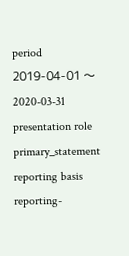period
2019-04-01 〜 2020-03-31
presentation role
primary_statement
reporting basis
reporting-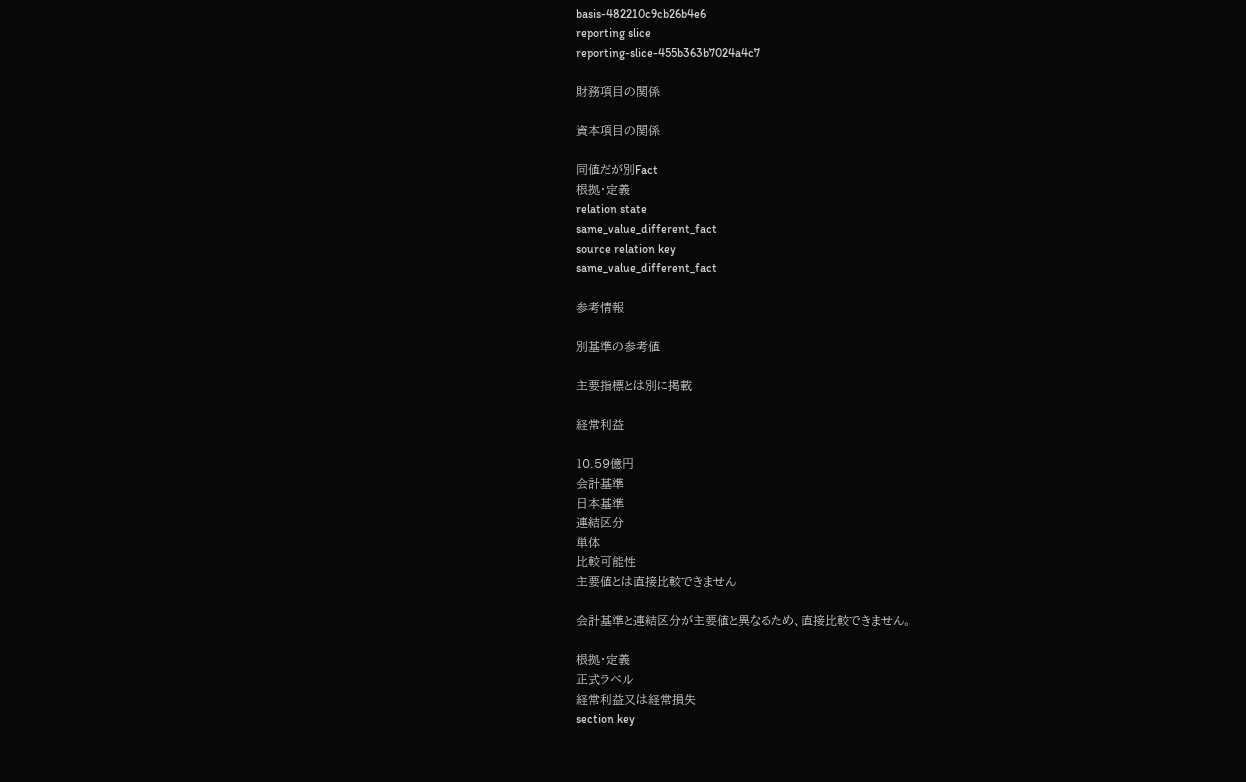basis-482210c9cb26b4e6
reporting slice
reporting-slice-455b363b7024a4c7

財務項目の関係

資本項目の関係

同値だが別Fact
根拠・定義
relation state
same_value_different_fact
source relation key
same_value_different_fact

参考情報

別基準の参考値

主要指標とは別に掲載

経常利益

10.59億円
会計基準
日本基準
連結区分
単体
比較可能性
主要値とは直接比較できません

会計基準と連結区分が主要値と異なるため、直接比較できません。

根拠・定義
正式ラベル
経常利益又は経常損失
section key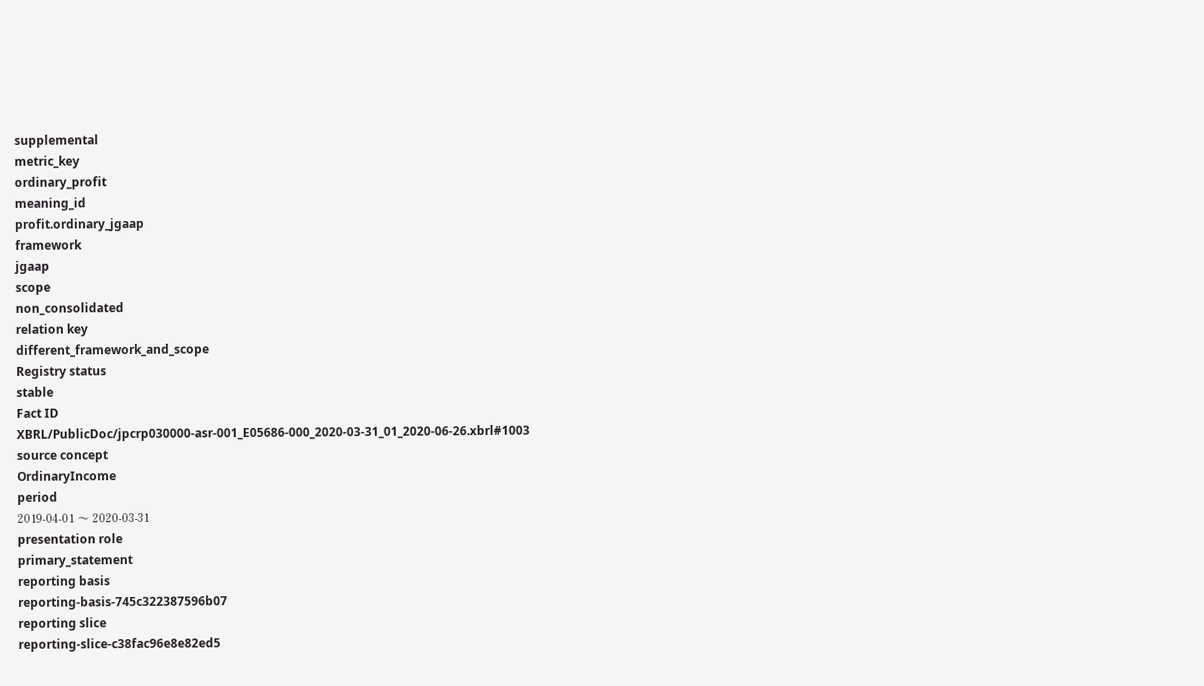supplemental
metric_key
ordinary_profit
meaning_id
profit.ordinary_jgaap
framework
jgaap
scope
non_consolidated
relation key
different_framework_and_scope
Registry status
stable
Fact ID
XBRL/PublicDoc/jpcrp030000-asr-001_E05686-000_2020-03-31_01_2020-06-26.xbrl#1003
source concept
OrdinaryIncome
period
2019-04-01 〜 2020-03-31
presentation role
primary_statement
reporting basis
reporting-basis-745c322387596b07
reporting slice
reporting-slice-c38fac96e8e82ed5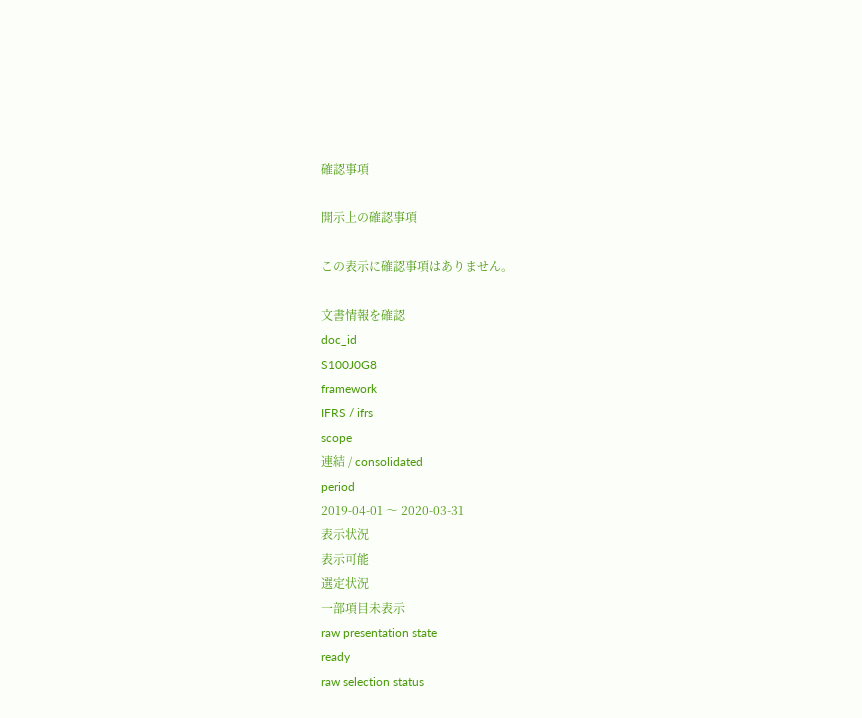確認事項

開示上の確認事項

この表示に確認事項はありません。

文書情報を確認
doc_id
S100J0G8
framework
IFRS / ifrs
scope
連結 / consolidated
period
2019-04-01 〜 2020-03-31
表示状況
表示可能
選定状況
一部項目未表示
raw presentation state
ready
raw selection status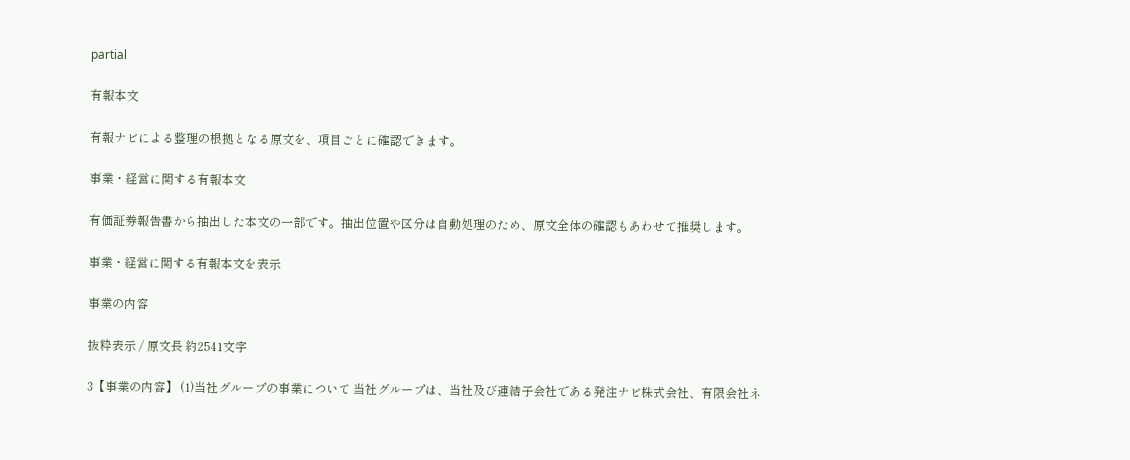partial

有報本文

有報ナビによる整理の根拠となる原文を、項目ごとに確認できます。

事業・経営に関する有報本文

有価証券報告書から抽出した本文の一部です。抽出位置や区分は自動処理のため、原文全体の確認もあわせて推奨します。

事業・経営に関する有報本文を表示

事業の内容

抜粋表示 / 原文長 約2541文字

3【事業の内容】 (1)当社グループの事業について 当社グループは、当社及び連結子会社である発注ナビ株式会社、有限会社ネ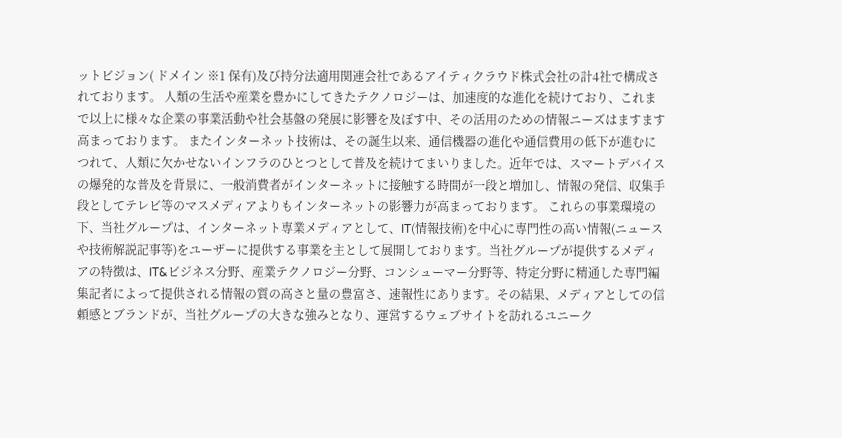ットビジョン( ドメイン ※1 保有)及び持分法適用関連会社であるアイティクラウド株式会社の計4社で構成されております。 人類の生活や産業を豊かにしてきたテクノロジーは、加速度的な進化を続けており、これまで以上に様々な企業の事業活動や社会基盤の発展に影響を及ぼす中、その活用のための情報ニーズはますます高まっております。 またインターネット技術は、その誕生以来、通信機器の進化や通信費用の低下が進むにつれて、人類に欠かせないインフラのひとつとして普及を続けてまいりました。近年では、スマートデバイスの爆発的な普及を背景に、一般消費者がインターネットに接触する時間が一段と増加し、情報の発信、収集手段としてテレビ等のマスメディアよりもインターネットの影響力が高まっております。 これらの事業環境の下、当社グループは、インターネット専業メディアとして、IT(情報技術)を中心に専門性の高い情報(ニュースや技術解説記事等)をユーザーに提供する事業を主として展開しております。当社グループが提供するメディアの特徴は、IT&ビジネス分野、産業テクノロジー分野、コンシューマー分野等、特定分野に精通した専門編集記者によって提供される情報の質の高さと量の豊富さ、速報性にあります。その結果、メディアとしての信頼感とブランドが、当社グループの大きな強みとなり、運営するウェブサイトを訪れるユニーク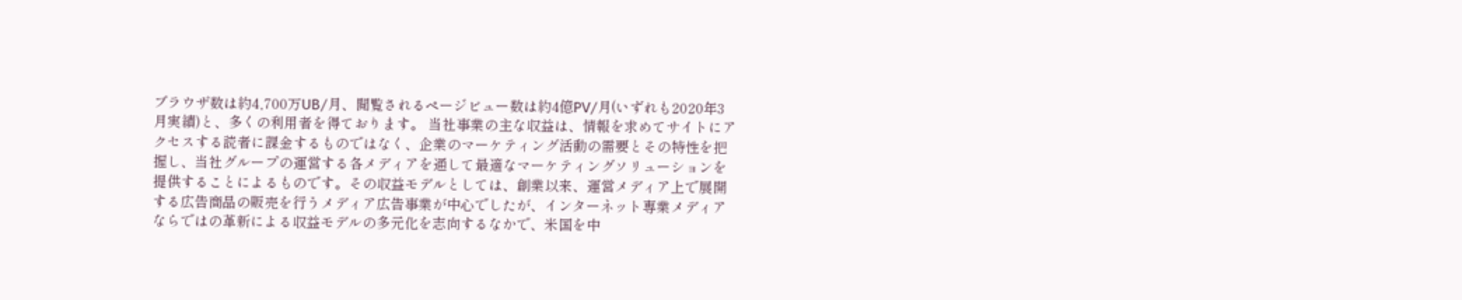ブラウザ数は約4,700万UB/月、閲覧されるページビュー数は約4億PV/月(いずれも2020年3月実績)と、多くの利用者を得ております。 当社事業の主な収益は、情報を求めてサイトにアクセスする読者に課金するものではなく、企業のマーケティング活動の需要とその特性を把握し、当社グループの運営する各メディアを通して最適なマーケティングソリューションを提供することによるものです。その収益モデルとしては、創業以来、運営メディア上で展開する広告商品の販売を行うメディア広告事業が中心でしたが、インターネット専業メディアならではの革新による収益モデルの多元化を志向するなかで、米国を中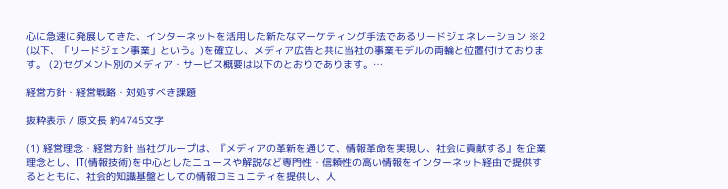心に急速に発展してきた、インターネットを活用した新たなマーケティング手法であるリードジェネレーション ※2 (以下、「リードジェン事業」という。)を確立し、メディア広告と共に当社の事業モデルの両輪と位置付けております。 (2)セグメント別のメディア・サービス概要は以下のとおりであります。…

経営方針・経営戦略・対処すべき課題

抜粋表示 / 原文長 約4745文字

(1) 経営理念・経営方針 当社グループは、『メディアの革新を通じて、情報革命を実現し、社会に貢献する』を企業理念とし、IT(情報技術)を中心としたニュースや解説など専門性・信頼性の高い情報をインターネット経由で提供するとともに、社会的知識基盤としての情報コミュニティを提供し、人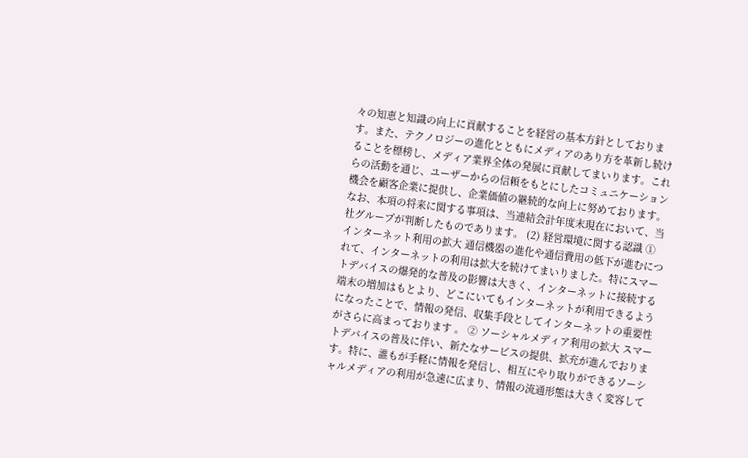々の知恵と知識の向上に貢献することを経営の基本方針としております。また、テクノロジーの進化とともにメディアのあり方を革新し続けることを標榜し、メディア業界全体の発展に貢献してまいります。これらの活動を通じ、ユーザーからの信頼をもとにしたコミュニケーション機会を顧客企業に提供し、企業価値の継続的な向上に努めております。 なお、本項の将来に関する事項は、当連結会計年度末現在において、当社グループが判断したものであります。 (2) 経営環境に関する認識 ① インターネット利用の拡大 通信機器の進化や通信費用の低下が進むにつれて、インターネットの利用は拡大を続けてまいりました。特にスマートデバイスの爆発的な普及の影響は大きく、インターネットに接続する端末の増加はもとより、どこにいてもインターネットが利用できるようになったことで、情報の発信、収集手段としてインターネットの重要性がさらに高まっております 。 ② ソーシャルメディア利用の拡大 スマートデバイスの普及に伴い、新たなサービスの提供、拡充が進んでおります。特に、誰もが手軽に情報を発信し、相互にやり取りができるソーシャルメディアの利用が急速に広まり、情報の流通形態は大きく変容して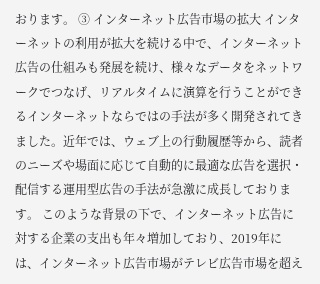おります。 ③ インターネット広告市場の拡大 インターネットの利用が拡大を続ける中で、インターネット広告の仕組みも発展を続け、様々なデータをネットワークでつなげ、リアルタイムに演算を行うことができるインターネットならではの手法が多く開発されてきました。近年では、ウェブ上の行動履歴等から、読者のニーズや場面に応じて自動的に最適な広告を選択・配信する運用型広告の手法が急激に成長しております。 このような背景の下で、インターネット広告に対する企業の支出も年々増加しており、2019年には、インターネット広告市場がテレビ広告市場を超え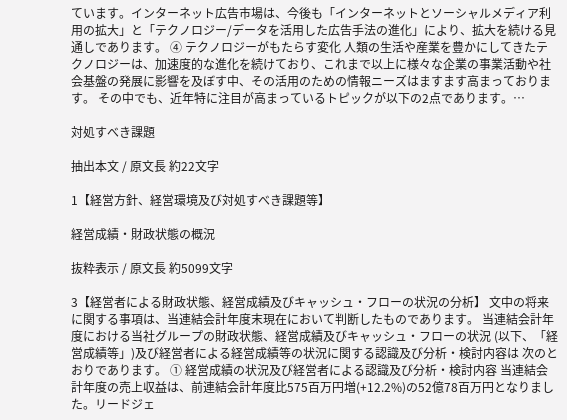ています。インターネット広告市場は、今後も「インターネットとソーシャルメディア利用の拡大」と「テクノロジー/データを活用した広告手法の進化」により、拡大を続ける見通しであります。 ④ テクノロジーがもたらす変化 人類の生活や産業を豊かにしてきたテクノロジーは、加速度的な進化を続けており、これまで以上に様々な企業の事業活動や社会基盤の発展に影響を及ぼす中、その活用のための情報ニーズはますます高まっております。 その中でも、近年特に注目が高まっているトピックが以下の2点であります。…

対処すべき課題

抽出本文 / 原文長 約22文字

1【経営方針、経営環境及び対処すべき課題等】

経営成績・財政状態の概況

抜粋表示 / 原文長 約5099文字

3【経営者による財政状態、経営成績及びキャッシュ・フローの状況の分析】 文中の将来に関する事項は、当連結会計年度末現在において判断したものであります。 当連結会計年度における当社グループの財政状態、経営成績及びキャッシュ・フローの状況 (以下、「経営成績等」)及び経営者による経営成績等の状況に関する認識及び分析・検討内容は 次のとおりであります。 ① 経営成績の状況及び経営者による認識及び分析・検討内容 当連結会計年度の売上収益は、前連結会計年度比575百万円増(+12.2%)の52億78百万円となりました。リードジェ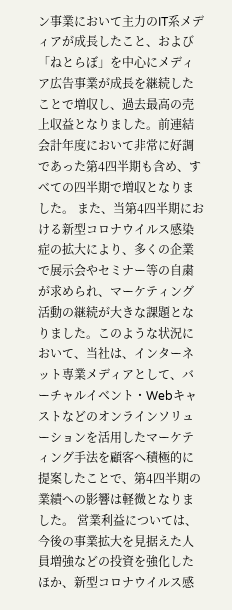ン事業において主力のIT系メディアが成長したこと、および「ねとらぼ」を中心にメディア広告事業が成長を継続したことで増収し、過去最高の売上収益となりました。前連結会計年度において非常に好調であった第4四半期も含め、すべての四半期で増収となりました。 また、当第4四半期における新型コロナウイルス感染症の拡大により、多くの企業で展示会やセミナー等の自粛が求められ、マーケティング活動の継続が大きな課題となりました。このような状況において、当社は、インターネット専業メディアとして、バーチャルイベント・Webキャストなどのオンラインソリューションを活用したマーケティング手法を顧客へ積極的に提案したことで、第4四半期の業績への影響は軽微となりました。 営業利益については、今後の事業拡大を見据えた人員増強などの投資を強化したほか、新型コロナウイルス感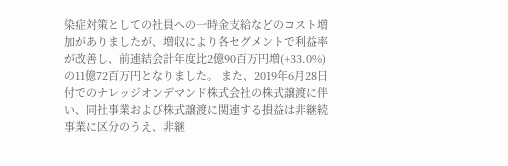染症対策としての社員への一時金支給などのコスト増加がありましたが、増収により各セグメントで利益率が改善し、前連結会計年度比2億90百万円増(+33.0%)の11億72百万円となりました。 また、2019年6月28日付でのナレッジオンデマンド株式会社の株式譲渡に伴い、同社事業および株式譲渡に関連する損益は非継続事業に区分のうえ、非継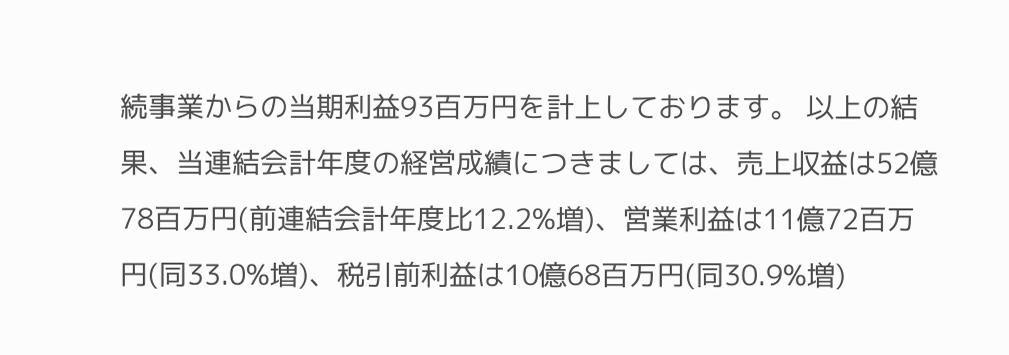続事業からの当期利益93百万円を計上しております。 以上の結果、当連結会計年度の経営成績につきましては、売上収益は52億78百万円(前連結会計年度比12.2%増)、営業利益は11億72百万円(同33.0%増)、税引前利益は10億68百万円(同30.9%増)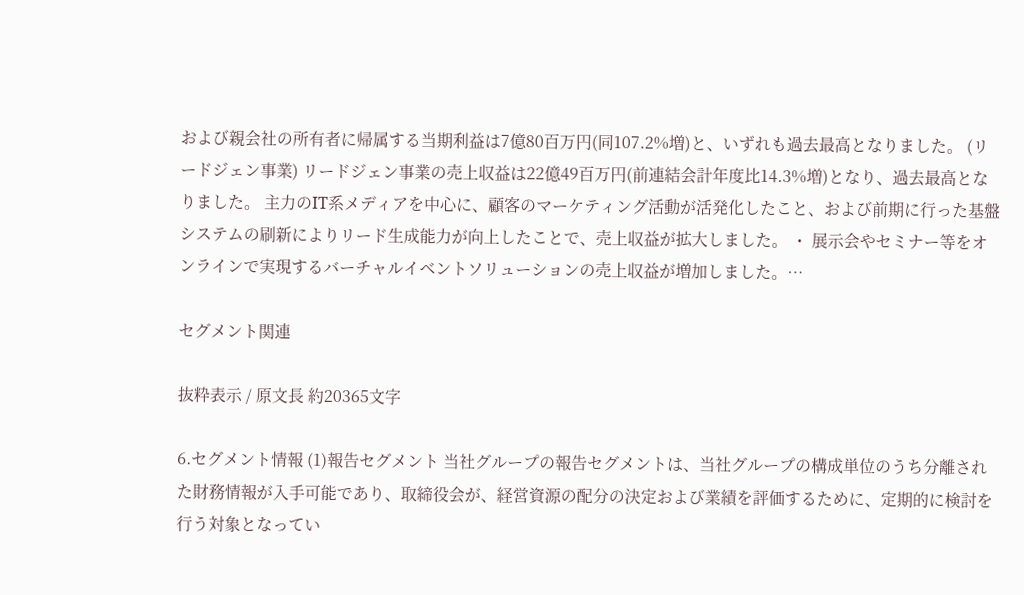および親会社の所有者に帰属する当期利益は7億80百万円(同107.2%増)と、いずれも過去最高となりました。 (リードジェン事業) リードジェン事業の売上収益は22億49百万円(前連結会計年度比14.3%増)となり、過去最高となりました。 主力のIT系メディアを中心に、顧客のマーケティング活動が活発化したこと、および前期に行った基盤システムの刷新によりリード生成能力が向上したことで、売上収益が拡大しました。 ・ 展示会やセミナー等をオンラインで実現するバーチャルイベントソリューションの売上収益が増加しました。…

セグメント関連

抜粋表示 / 原文長 約20365文字

6.セグメント情報 (1)報告セグメント 当社グループの報告セグメントは、当社グループの構成単位のうち分離された財務情報が入手可能であり、取締役会が、経営資源の配分の決定および業績を評価するために、定期的に検討を行う対象となってい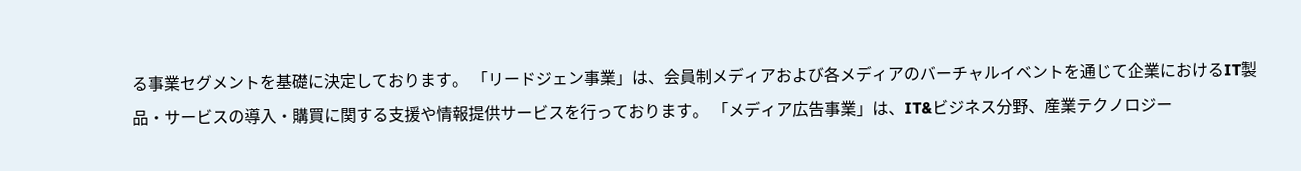る事業セグメントを基礎に決定しております。 「リードジェン事業」は、会員制メディアおよび各メディアのバーチャルイベントを通じて企業におけるIT製品・サービスの導入・購買に関する支援や情報提供サービスを行っております。 「メディア広告事業」は、IT&ビジネス分野、産業テクノロジー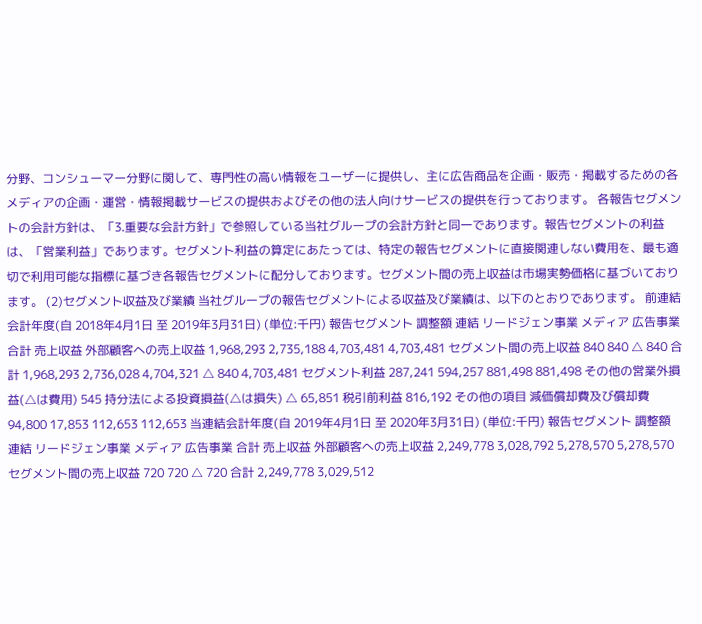分野、コンシューマー分野に関して、専門性の高い情報をユーザーに提供し、主に広告商品を企画・販売・掲載するための各メディアの企画・運営・情報掲載サービスの提供およびその他の法人向けサービスの提供を行っております。 各報告セグメントの会計方針は、「3.重要な会計方針」で参照している当社グループの会計方針と同一であります。報告セグメントの利益は、「営業利益」であります。セグメント利益の算定にあたっては、特定の報告セグメントに直接関連しない費用を、最も適切で利用可能な指標に基づき各報告セグメントに配分しております。セグメント間の売上収益は市場実勢価格に基づいております。 (2)セグメント収益及び業績 当社グループの報告セグメントによる収益及び業績は、以下のとおりであります。 前連結会計年度(自 2018年4月1日 至 2019年3月31日) (単位:千円) 報告セグメント 調整額 連結 リードジェン事業 メディア 広告事業 合計 売上収益 外部顧客への売上収益 1,968,293 2,735,188 4,703,481 4,703,481 セグメント間の売上収益 840 840 △ 840 合計 1,968,293 2,736,028 4,704,321 △ 840 4,703,481 セグメント利益 287,241 594,257 881,498 881,498 その他の営業外損益(△は費用) 545 持分法による投資損益(△は損失) △ 65,851 税引前利益 816,192 その他の項目 減価償却費及び償却費 94,800 17,853 112,653 112,653 当連結会計年度(自 2019年4月1日 至 2020年3月31日) (単位:千円) 報告セグメント 調整額 連結 リードジェン事業 メディア 広告事業 合計 売上収益 外部顧客への売上収益 2,249,778 3,028,792 5,278,570 5,278,570 セグメント間の売上収益 720 720 △ 720 合計 2,249,778 3,029,512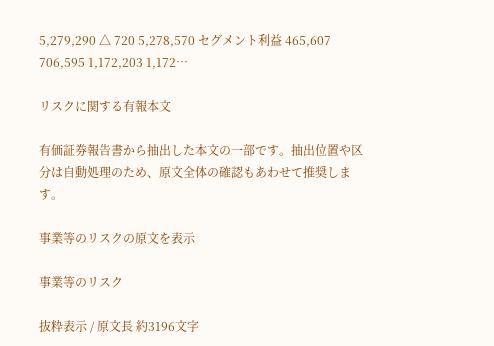5,279,290 △ 720 5,278,570 セグメント利益 465,607 706,595 1,172,203 1,172…

リスクに関する有報本文

有価証券報告書から抽出した本文の一部です。抽出位置や区分は自動処理のため、原文全体の確認もあわせて推奨します。

事業等のリスクの原文を表示

事業等のリスク

抜粋表示 / 原文長 約3196文字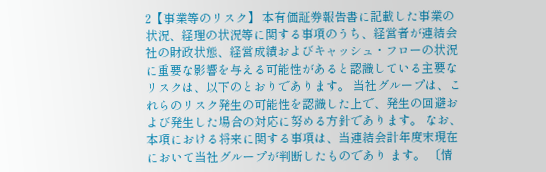2【事業等のリスク】 本有価証券報告書に記載した事業の状況、経理の状況等に関する事項のうち、経営者が連結会社の財政状態、経営成績およびキャッシュ・フローの状況に重要な影響を与える可能性があると認識している主要なリスクは、以下のとおりであります。 当社グループは、これらのリスク発生の可能性を認識した上で、発生の回避および発生した場合の対応に努める方針であります。 なお、本項における将来に関する事項は、当連結会計年度末現在において当社グループが判断したものであり ます。 〔情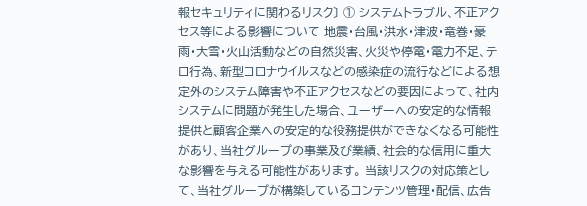報セキュリティに関わるリスク〕 ① システムトラブル、不正アクセス等による影響について 地震・台風・洪水・津波・竜巻・豪雨・大雪・火山活動などの自然災害、火災や停電・電力不足、テロ行為、新型コロナウイルスなどの感染症の流行などによる想定外のシステム障害や不正アクセスなどの要因によって、社内システムに問題が発生した場合、ユーザーへの安定的な情報提供と顧客企業への安定的な役務提供ができなくなる可能性があり、当社グループの事業及び業績、社会的な信用に重大な影響を与える可能性があります。 当該リスクの対応策として、当社グループが構築しているコンテンツ管理・配信、広告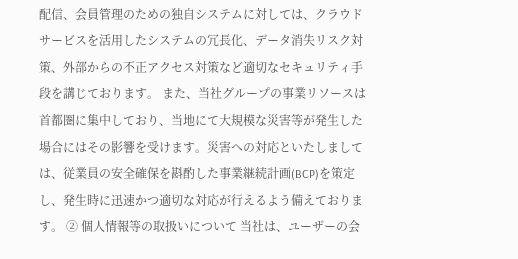配信、会員管理のための独自システムに対しては、クラウドサービスを活用したシステムの冗長化、データ消失リスク対策、外部からの不正アクセス対策など適切なセキュリティ手段を講じております。 また、当社グループの事業リソースは首都圏に集中しており、当地にて大規模な災害等が発生した場合にはその影響を受けます。災害への対応といたしましては、従業員の安全確保を斟酌した事業継続計画(BCP)を策定し、発生時に迅速かつ適切な対応が行えるよう備えております。 ② 個人情報等の取扱いについて 当社は、ユーザーの会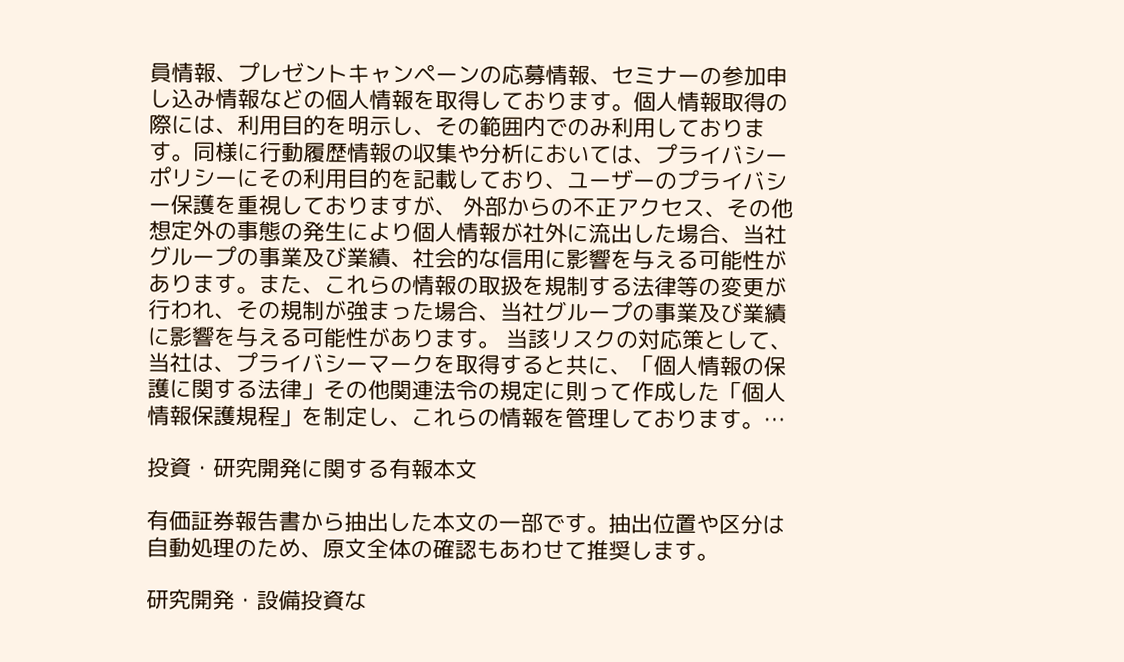員情報、プレゼントキャンペーンの応募情報、セミナーの参加申し込み情報などの個人情報を取得しております。個人情報取得の際には、利用目的を明示し、その範囲内でのみ利用しております。同様に行動履歴情報の収集や分析においては、プライバシーポリシーにその利用目的を記載しており、ユーザーのプライバシー保護を重視しておりますが、 外部からの不正アクセス、その他想定外の事態の発生により個人情報が社外に流出した場合、当社グループの事業及び業績、社会的な信用に影響を与える可能性があります。また、これらの情報の取扱を規制する法律等の変更が行われ、その規制が強まった場合、当社グループの事業及び業績に影響を与える可能性があります。 当該リスクの対応策として、当社は、プライバシーマークを取得すると共に、「個人情報の保護に関する法律」その他関連法令の規定に則って作成した「個人情報保護規程」を制定し、これらの情報を管理しております。…

投資・研究開発に関する有報本文

有価証券報告書から抽出した本文の一部です。抽出位置や区分は自動処理のため、原文全体の確認もあわせて推奨します。

研究開発・設備投資な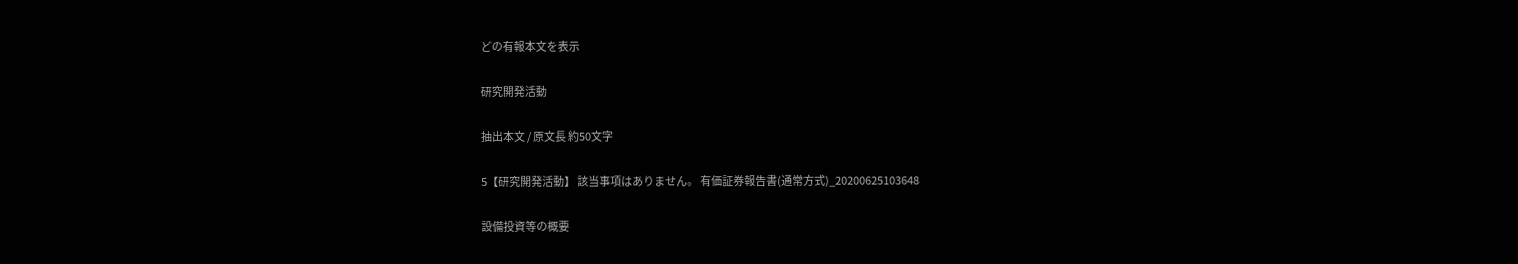どの有報本文を表示

研究開発活動

抽出本文 / 原文長 約50文字

5【研究開発活動】 該当事項はありません。 有価証券報告書(通常方式)_20200625103648

設備投資等の概要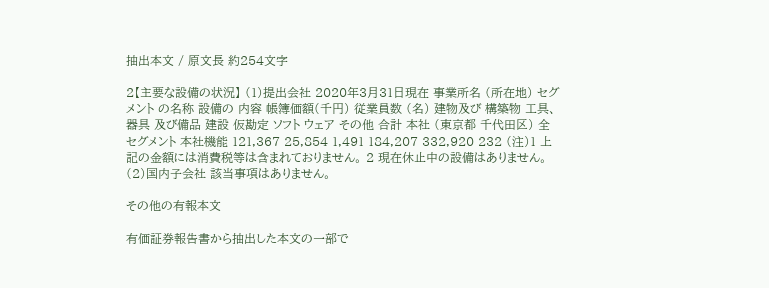抽出本文 / 原文長 約254文字

2【主要な設備の状況】 (1)提出会社 2020年3月31日現在 事業所名 (所在地) セグメント の名称 設備の 内容 帳簿価額(千円) 従業員数 (名) 建物及び 構築物 工具、器具 及び備品 建設 仮勘定 ソフト ウェア その他 合計 本社 (東京都 千代田区) 全セグメント 本社機能 121,367 25,854 1,491 184,207 332,920 232 (注)1 上記の金額には消費税等は含まれておりません。 2 現在休止中の設備はありません。 (2)国内子会社 該当事項はありません。

その他の有報本文

有価証券報告書から抽出した本文の一部で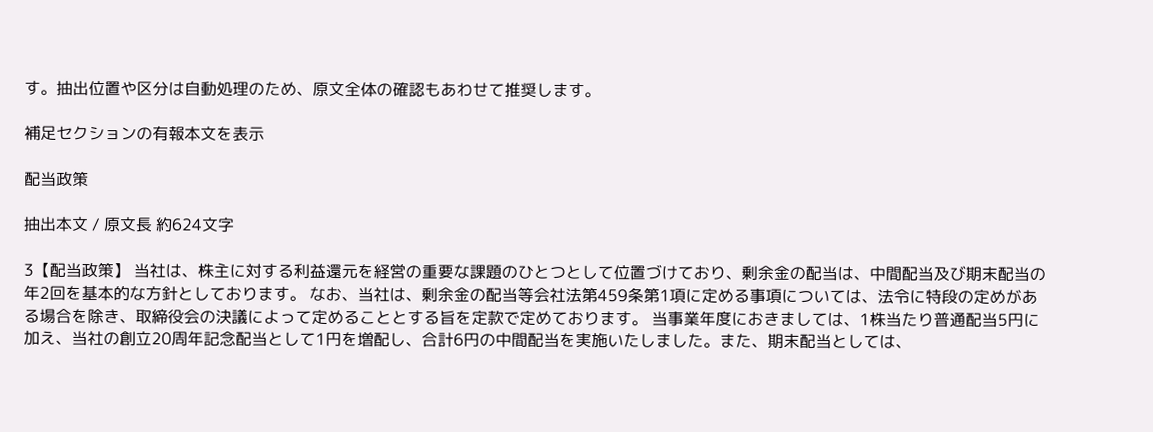す。抽出位置や区分は自動処理のため、原文全体の確認もあわせて推奨します。

補足セクションの有報本文を表示

配当政策

抽出本文 / 原文長 約624文字

3【配当政策】 当社は、株主に対する利益還元を経営の重要な課題のひとつとして位置づけており、剰余金の配当は、中間配当及び期末配当の年2回を基本的な方針としております。 なお、当社は、剰余金の配当等会社法第459条第1項に定める事項については、法令に特段の定めがある場合を除き、取締役会の決議によって定めることとする旨を定款で定めております。 当事業年度におきましては、1株当たり普通配当5円に加え、当社の創立20周年記念配当として1円を増配し、合計6円の中間配当を実施いたしました。また、期末配当としては、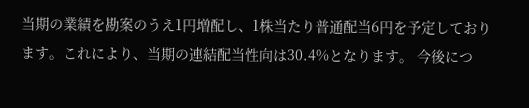当期の業績を勘案のうえ1円増配し、1株当たり普通配当6円を予定しております。これにより、当期の連結配当性向は30.4%となります。 今後につ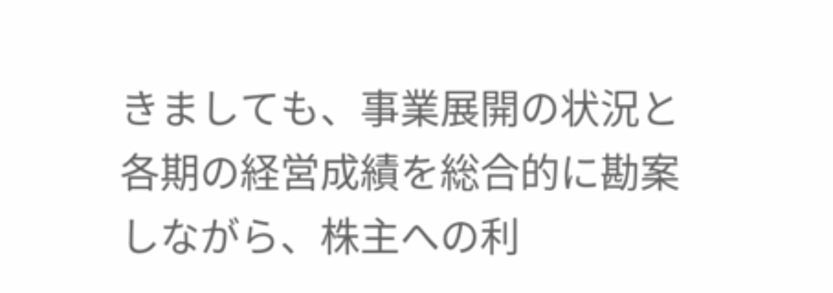きましても、事業展開の状況と各期の経営成績を総合的に勘案しながら、株主への利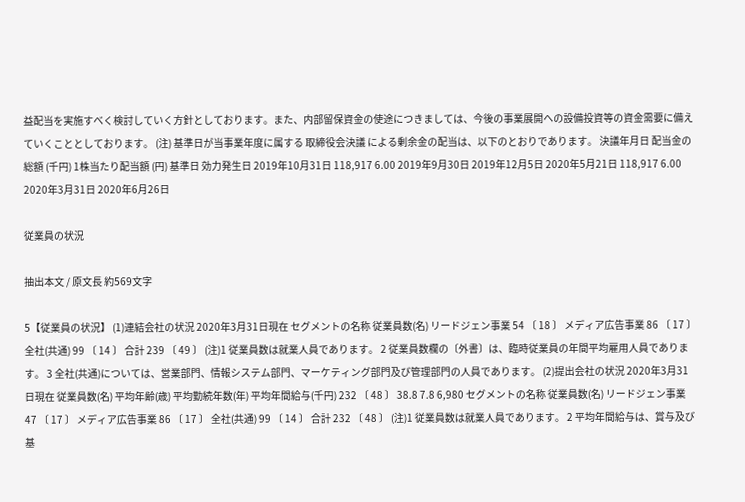益配当を実施すべく検討していく方針としております。また、内部留保資金の使途につきましては、今後の事業展開への設備投資等の資金需要に備えていくこととしております。 (注) 基準日が当事業年度に属する 取締役会決議 による剰余金の配当は、以下のとおりであります。 決議年月日 配当金の総額 (千円) 1株当たり配当額 (円) 基準日 効力発生日 2019年10月31日 118,917 6.00 2019年9月30日 2019年12月5日 2020年5月21日 118,917 6.00 2020年3月31日 2020年6月26日

従業員の状況

抽出本文 / 原文長 約569文字

5【従業員の状況】 (1)連結会社の状況 2020年3月31日現在 セグメントの名称 従業員数(名) リードジェン事業 54 〔 18 〕 メディア広告事業 86 〔 17 〕 全社(共通) 99 〔 14 〕 合計 239 〔 49 〕 (注)1 従業員数は就業人員であります。 2 従業員数欄の〔外書〕は、臨時従業員の年間平均雇用人員であります。 3 全社(共通)については、営業部門、情報システム部門、マーケティング部門及び管理部門の人員であります。 (2)提出会社の状況 2020年3月31日現在 従業員数(名) 平均年齢(歳) 平均勤続年数(年) 平均年間給与(千円) 232 〔 48 〕 38.8 7.8 6,980 セグメントの名称 従業員数(名) リードジェン事業 47 〔 17 〕 メディア広告事業 86 〔 17 〕 全社(共通) 99 〔 14 〕 合計 232 〔 48 〕 (注)1 従業員数は就業人員であります。 2 平均年間給与は、賞与及び基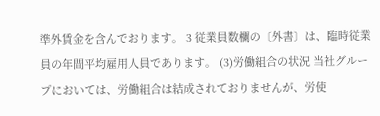準外賃金を含んでおります。 3 従業員数欄の〔外書〕は、臨時従業員の年間平均雇用人員であります。 (3)労働組合の状況 当社グループにおいては、労働組合は結成されておりませんが、労使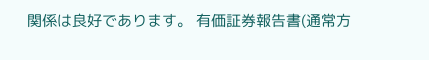関係は良好であります。 有価証券報告書(通常方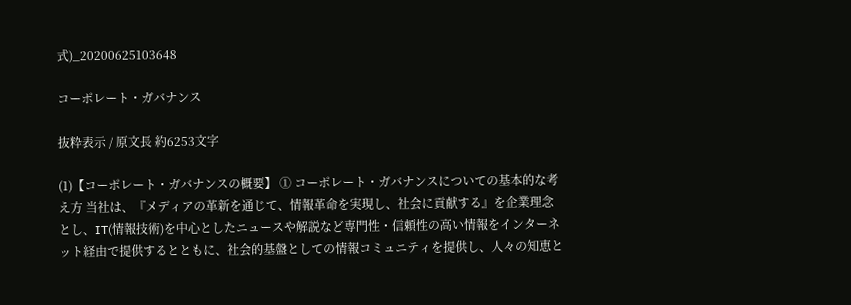式)_20200625103648

コーポレート・ガバナンス

抜粋表示 / 原文長 約6253文字

(1)【コーポレート・ガバナンスの概要】 ① コーポレート・ガバナンスについての基本的な考え方 当社は、『メディアの革新を通じて、情報革命を実現し、社会に貢献する』を企業理念とし、IT(情報技術)を中心としたニュースや解説など専門性・信頼性の高い情報をインターネット経由で提供するとともに、社会的基盤としての情報コミュニティを提供し、人々の知恵と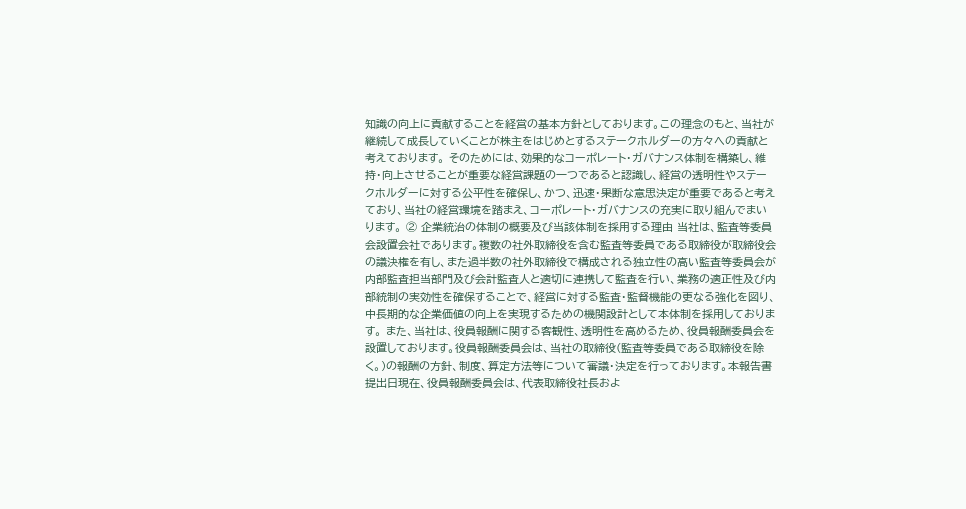知識の向上に貢献することを経営の基本方針としております。この理念のもと、当社が継続して成長していくことが株主をはじめとするステークホルダーの方々への貢献と考えております。 そのためには、効果的なコーポレート・ガバナンス体制を構築し、維持・向上させることが重要な経営課題の一つであると認識し、経営の透明性やステークホルダーに対する公平性を確保し、かつ、迅速・果断な意思決定が重要であると考えており、当社の経営環境を踏まえ、コーポレート・ガバナンスの充実に取り組んでまいります。 ② 企業統治の体制の概要及び当該体制を採用する理由 当社は、監査等委員会設置会社であります。複数の社外取締役を含む監査等委員である取締役が取締役会の議決権を有し、また過半数の社外取締役で構成される独立性の高い監査等委員会が内部監査担当部門及び会計監査人と適切に連携して監査を行い、業務の適正性及び内部統制の実効性を確保することで、経営に対する監査・監督機能の更なる強化を図り、中長期的な企業価値の向上を実現するための機関設計として本体制を採用しております。 また、当社は、役員報酬に関する客観性、透明性を高めるため、役員報酬委員会を設置しております。役員報酬委員会は、当社の取締役(監査等委員である取締役を除く。)の報酬の方針、制度、算定方法等について審議・決定を行っております。本報告書提出日現在、役員報酬委員会は、代表取締役社長およ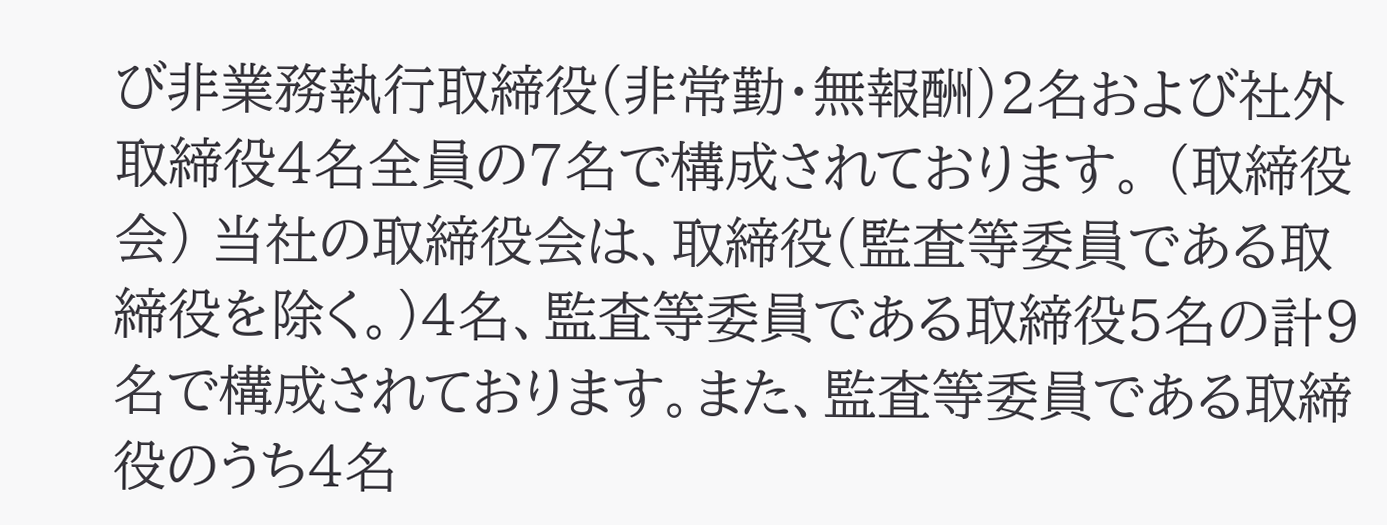び非業務執行取締役(非常勤・無報酬)2名および社外取締役4名全員の7名で構成されております。 (取締役会) 当社の取締役会は、取締役(監査等委員である取締役を除く。)4名、監査等委員である取締役5名の計9名で構成されております。また、監査等委員である取締役のうち4名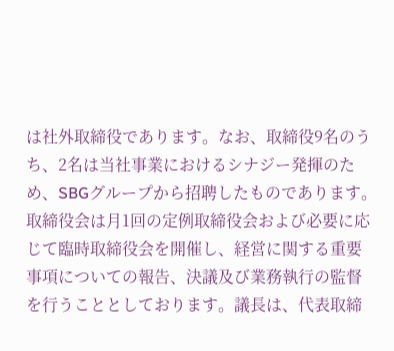は社外取締役であります。なお、取締役9名のうち、2名は当社事業におけるシナジー発揮のため、SBGグループから招聘したものであります。取締役会は月1回の定例取締役会および必要に応じて臨時取締役会を開催し、経営に関する重要事項についての報告、決議及び業務執行の監督を行うこととしております。議長は、代表取締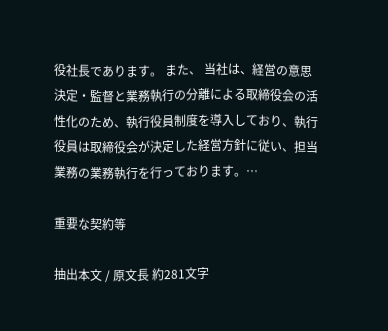役社長であります。 また、 当社は、経営の意思決定・監督と業務執行の分離による取締役会の活性化のため、執行役員制度を導入しており、執行役員は取締役会が決定した経営方針に従い、担当業務の業務執行を行っております。…

重要な契約等

抽出本文 / 原文長 約281文字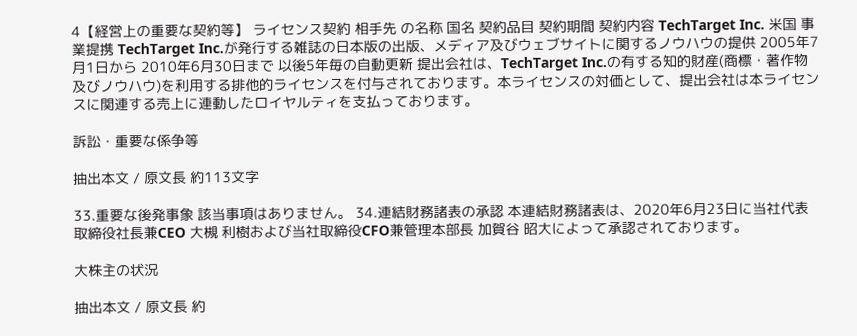4【経営上の重要な契約等】 ライセンス契約 相手先 の名称 国名 契約品目 契約期間 契約内容 TechTarget Inc. 米国 事業提携 TechTarget Inc.が発行する雑誌の日本版の出版、メディア及びウェブサイトに関するノウハウの提供 2005年7月1日から 2010年6月30日まで 以後5年毎の自動更新 提出会社は、TechTarget Inc.の有する知的財産(商標・著作物及びノウハウ)を利用する排他的ライセンスを付与されております。本ライセンスの対価として、提出会社は本ライセンスに関連する売上に連動したロイヤルティを支払っております。

訴訟・重要な係争等

抽出本文 / 原文長 約113文字

33.重要な後発事象 該当事項はありません。 34.連結財務諸表の承認 本連結財務諸表は、2020年6月23日に当社代表取締役社長兼CEO 大槻 利樹および当社取締役CFO兼管理本部長 加賀谷 昭大によって承認されております。

大株主の状況

抽出本文 / 原文長 約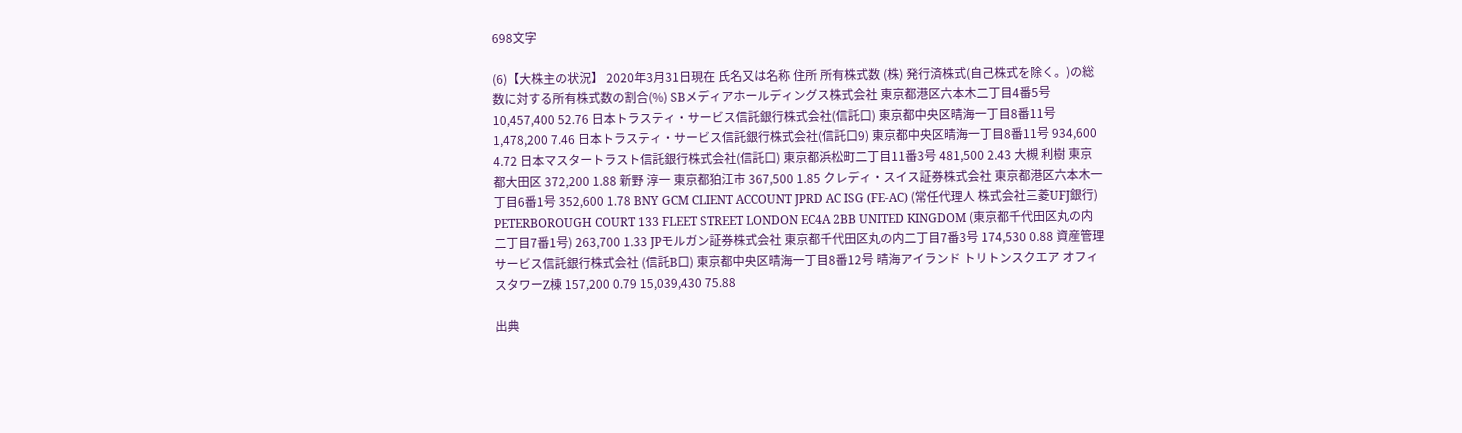698文字

(6)【大株主の状況】 2020年3月31日現在 氏名又は名称 住所 所有株式数 (株) 発行済株式(自己株式を除く。)の総数に対する所有株式数の割合(%) SBメディアホールディングス株式会社 東京都港区六本木二丁目4番5号 10,457,400 52.76 日本トラスティ・サービス信託銀行株式会社(信託口) 東京都中央区晴海一丁目8番11号 1,478,200 7.46 日本トラスティ・サービス信託銀行株式会社(信託口9) 東京都中央区晴海一丁目8番11号 934,600 4.72 日本マスタートラスト信託銀行株式会社(信託口) 東京都浜松町二丁目11番3号 481,500 2.43 大槻 利樹 東京都大田区 372,200 1.88 新野 淳一 東京都狛江市 367,500 1.85 クレディ・スイス証券株式会社 東京都港区六本木一丁目6番1号 352,600 1.78 BNY GCM CLIENT ACCOUNT JPRD AC ISG (FE-AC) (常任代理人 株式会社三菱UFJ銀行) PETERBOROUGH COURT 133 FLEET STREET LONDON EC4A 2BB UNITED KINGDOM (東京都千代田区丸の内二丁目7番1号) 263,700 1.33 JPモルガン証券株式会社 東京都千代田区丸の内二丁目7番3号 174,530 0.88 資産管理サービス信託銀行株式会社 (信託B口) 東京都中央区晴海一丁目8番12号 晴海アイランド トリトンスクエア オフィスタワーZ棟 157,200 0.79 15,039,430 75.88

出典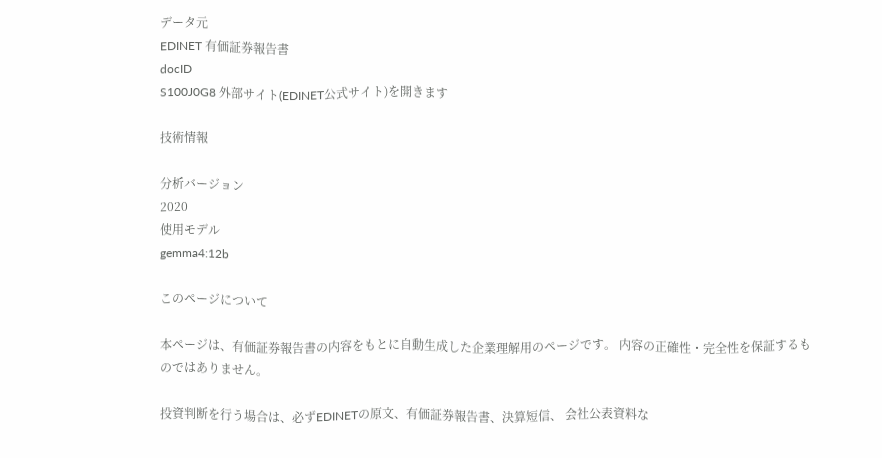データ元
EDINET 有価証券報告書
docID
S100J0G8 外部サイト(EDINET公式サイト)を開きます

技術情報

分析バージョン
2020
使用モデル
gemma4:12b

このページについて

本ページは、有価証券報告書の内容をもとに自動生成した企業理解用のページです。 内容の正確性・完全性を保証するものではありません。

投資判断を行う場合は、必ずEDINETの原文、有価証券報告書、決算短信、 会社公表資料な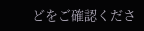どをご確認くださ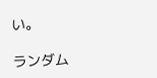い。

ランダム